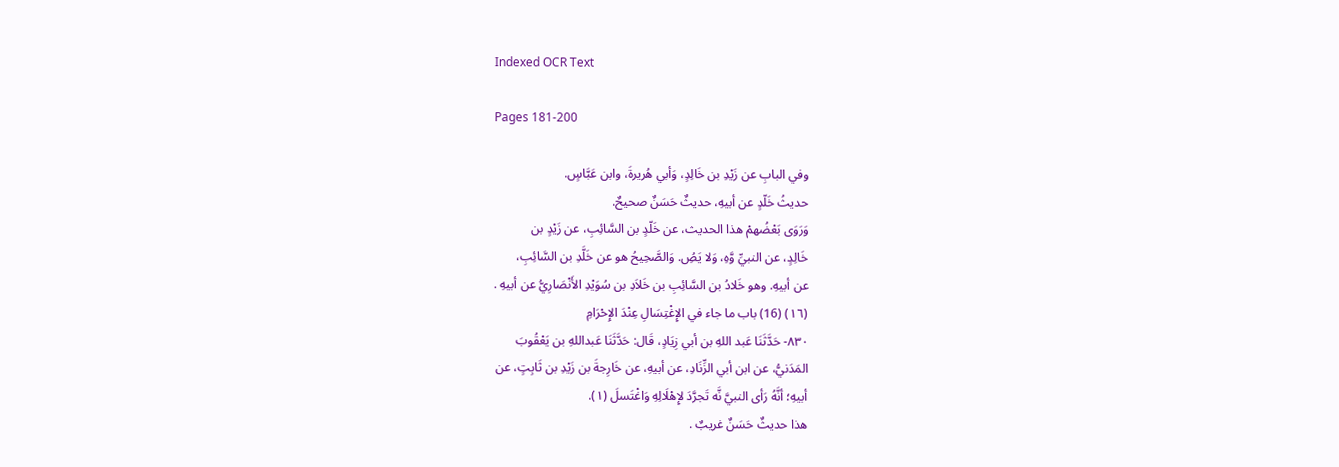Indexed OCR Text

Pages 181-200

وفي البابِ عن زَيْدِ بن خَالِدٍ، وَأبي هُريرةَ، وابن عَبَّاسٍ.
حديثُ خَلّدٍ عن أبيهِ، حديثٌ حَسَنٌ صحيحٌ.
وَرَوَى بَعْضُهمْ هذا الحديث، عن خَلّدٍ بن السَّائِبِ، عن زَيْدٍ بن
خَالِدٍ، عن النبيِّ وَّهِ، وَلا يَصُِ. وَالصَّحِيحُ هو عن خَلَّدِ بن السَّائِبِ،
عن أبيهِ. وهو خَلادُ بن السَّائِبِ بن خَلاَدِ بن سُوَيْدِ الأَنْصَارِيُّ عن أبيهِ .
(١٦) (16) باب ما جاء في الإِغْتِسَالِ عِنْدَ الإِحْرَامِ
٨٣٠- حَدَّثَنَا عَبد اللهِ بن أبي زِيَادٍ، قَال: حَدَّثَنَا عَبداللهِ بن يَعْقُوبَ
المَدَنيُّ، عن ابن أبي الزِّنَادِ، عن أبيهِ، عن خَارِجةَ بن زَيْدِ بن ثَابِتٍ، عن
أبيهِ؛ أنَّهُ رَأى النبيَّ نَّه تَجرَّدَ لإِهْلَالِهِ وَاغْتَسلَ (١).
هذا حديثٌ حَسَنٌ غريبٌ .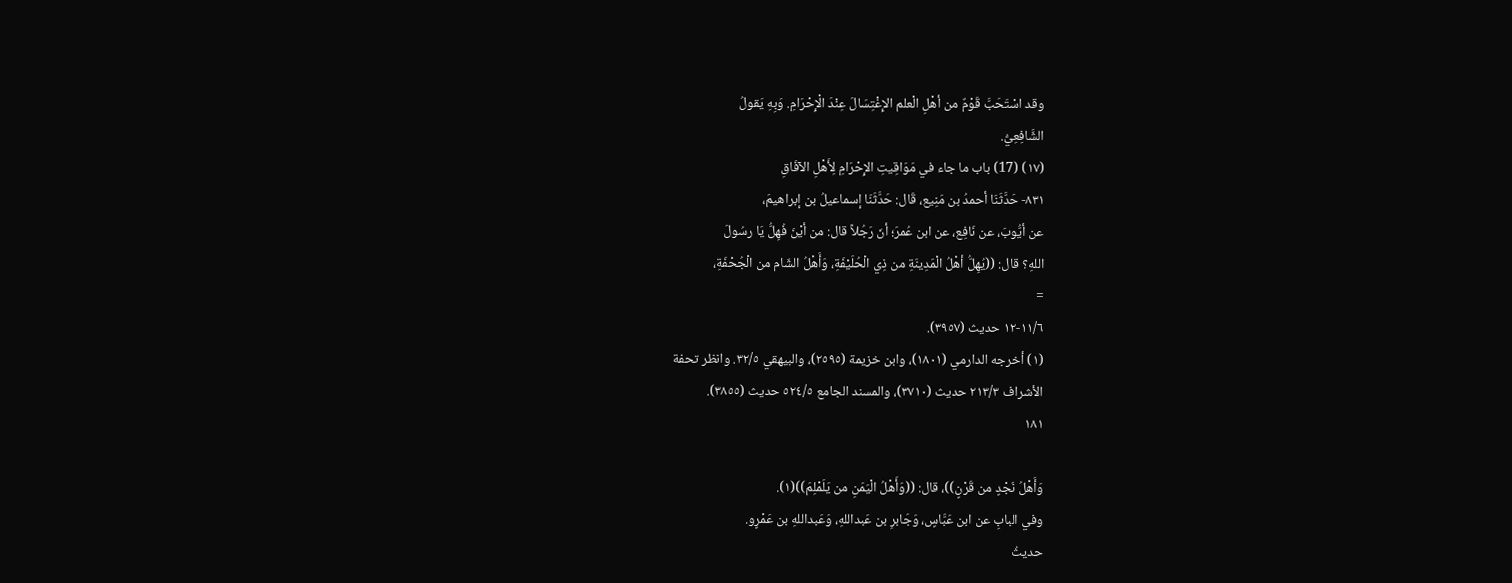وقد اسْتَحَبَّ قَوْمٌ من أهْلِ الْعلم الإِغْتِسَالَ عِنْدَ الْإِحْرَامِ. وَبِهِ يَقولُ
الشَّافِعِيُّ.
(١٧) (17) باب ما جاء في مَوَاقِيتِ الإِحْرَامِ لِأَهْلِ الآفَاقِ
٨٣١- حَدَّثَنَا أحمدُ بن مَنِيع، قَال: حَدَّثَنَا إسماعيلُ بن إبراهيمَ،
عن أيُّوبَ، عن نَافِع، عن ابن عُمرَ؛ أنّ رَجُلاً قال: من أيْنَ فُهِلُّ يَا رسُولَ
اللهِ؟ قال: ((يُهِلُّ أهْلُ الْمَدِينَةِ من ذِي الْحُلَيْفَةِ، وَأَهْلُ الشّام من الْجُحْفَةِ،
=
١١/٦-١٢ حديث (٣٩٥٧).
(١) أخرجه الدارمي (١٨٠١)، وابن خزيمة (٢٥٩٥)، والبيهقي ٣٢/٥. وانظر تحفة
الأشراف ٢١٣/٣ حديث (٣٧١٠)، والمسند الجامع ٥٢٤/٥ حديث (٣٨٥٥).
١٨١

وَأَهْلُ نَجْدٍ من قَرْنٍ))، قال: ((وَأَهْلُ الْيَمَنِ من يَلَمْلِمَ))(١).
وفي البابِ عن ابن عَبَّاسٍ، وَجَابرِ بن عَبداللهِ، وَعَبداللهِ بن عَمْرٍو.
حديثُ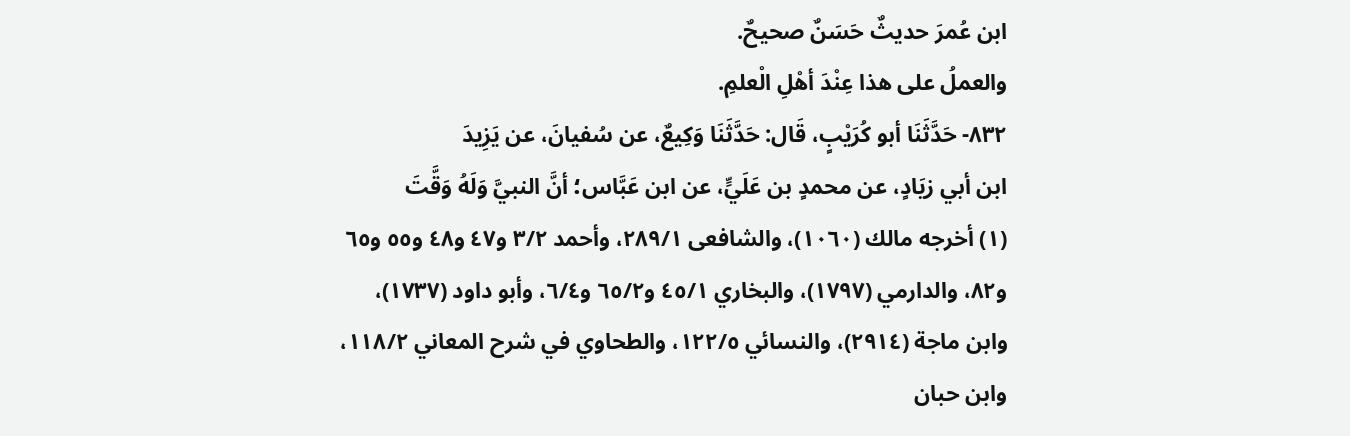ابن عُمرَ حديثٌ حَسَنٌ صحيحٌ.
والعملُ على هذا عِنْدَ أهْلِ الْعلمِ.
٨٣٢- حَدَّثَنَا أبو كُرَيْبٍ، قَال: حَدَّثَنَا وَكِيعٌ، عن سُفيانَ، عن يَزِيدَ
ابن أبي زيَادٍ، عن محمدٍ بن عَلَيٍّ، عن ابن عَبَّاس؛ أنَّ النبيَّ وَلَهُ وَقَّتَ
(١) أخرجه مالك (١٠٦٠)، والشافعى ٢٨٩/١، وأحمد ٣/٢ و٤٧ و٤٨ و٥٥ و٦٥
و٨٢، والدارمي (١٧٩٧)، والبخاري ٤٥/١ و٦٥/٢ و٦/٤، وأبو داود (١٧٣٧)،
وابن ماجة (٢٩١٤)، والنسائي ١٢٢/٥، والطحاوي في شرح المعاني ١١٨/٢،
وابن حبان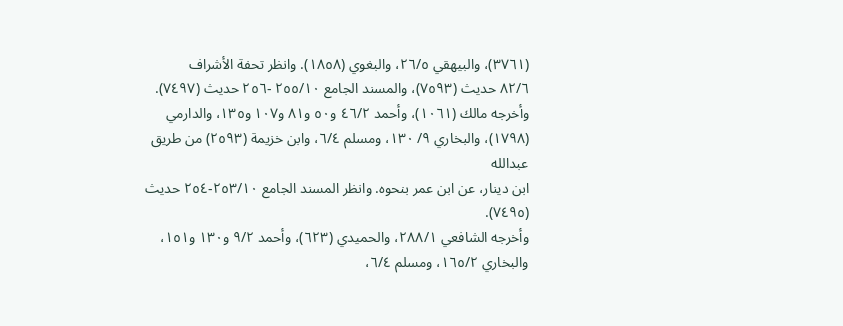(٣٧٦١)، والبيهقي ٢٦/٥، والبغوي (١٨٥٨). وانظر تحفة الأشراف
٨٢/٦ حديث (٧٥٩٣)، والمسند الجامع ٢٥٥/١٠ -٢٥٦ حديث (٧٤٩٧).
وأخرجه مالك (١٠٦١)، وأحمد ٤٦/٢ و٥٠ و٨١ و١٠٧ و١٣٥، والدارمي
(١٧٩٨)، والبخاري ٩/ ١٣٠، ومسلم ٦/٤، وابن خزيمة (٢٥٩٣) من طريق عبدالله
ابن دينار، عن ابن عمر بنحوه. وانظر المسند الجامع ٢٥٣/١٠-٢٥٤ حديث
(٧٤٩٥).
وأخرجه الشافعي ٢٨٨/١، والحميدي (٦٢٣)، وأحمد ٩/٢ و١٣٠ و١٥١،
والبخاري ١٦٥/٢، ومسلم ٦/٤،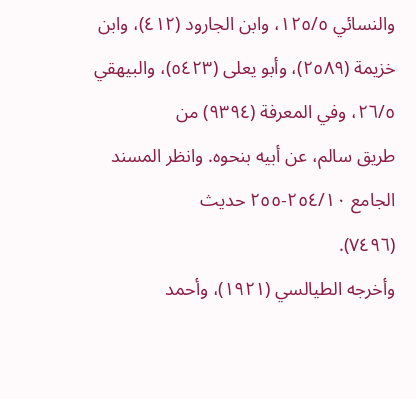والنسائي ١٢٥/٥، وابن الجارود (٤١٢)، وابن
خزيمة (٢٥٨٩)، وأبو يعلى (٥٤٢٣)، والبيهقي ٢٦/٥، وفي المعرفة (٩٣٩٤) من
طريق سالم، عن أبيه بنحوه. وانظر المسند الجامع ٢٥٤/١٠-٢٥٥ حديث
(٧٤٩٦).
وأخرجه الطيالسي (١٩٢١)، وأحمد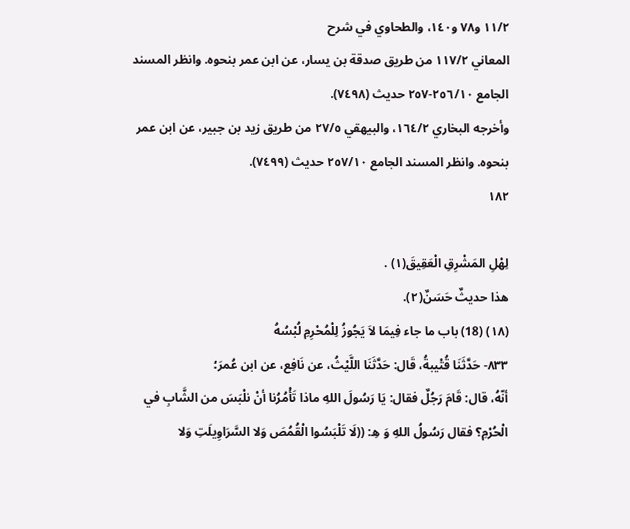١١/٢ و٧٨ و١٤٠، والطحاوي في شرح
المعاني ١١٧/٢ من طريق صدقة بن يسار، عن ابن عمر بنحوه. وانظر المسند
الجامع ٢٥٦/١٠-٢٥٧ حديث (٧٤٩٨).
وأخرجه البخاري ١٦٤/٢، والبيهقي ٢٧/٥ من طريق زيد بن جبير، عن ابن عمر
بنحوه. وانظر المسند الجامع ٢٥٧/١٠ حديث (٧٤٩٩).
١٨٢

لِهْلِ المَشْرِقِ الْعَقِيقَ(١) .
هذا حديثٌ حَسَنٌ(٢).
(١٨) (18) باب ما جاء فِيمَا لاَ يَجُوزُ لِلْمُحْرِمِ لُبْسُهُ
٨٣٣- حَدَّثَنَا قُتْيبةُ، قَال: حَدَّثَنَا اللَّيْثُ، عن نَافِع، عن ابن عُمرَ؛
أنّهُ، قال: قَامَ رَجُلٌ فقال: يَا رَسُولَ اللهِ ماذا تَأْمُرُنا أنْ نلْبَسَ من الشَّابِ في
الْحُرْمِ؟ فقال رَسُولُ اللهِ وَ هِ: ((لَا تَلْبَسُوا الْقُمُصَ وَلا السَّرَاوِيلَتِ وَلا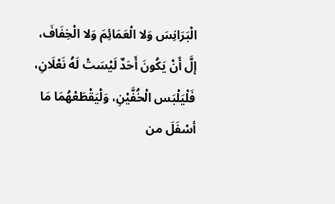الْبَرَانِسَ وَلا الْعَمَائِمَ وَلا الْخِفَافَ، إلَّ أَنْ يَكُونَ أَحَدٌ لَيْسَتْ لَهُ نَعْلَانِ،
فَلْيَلْبَس الْخُفَّيْنِ، وَلْيَقْطَعْهُمَا مَا أسْفَلَ من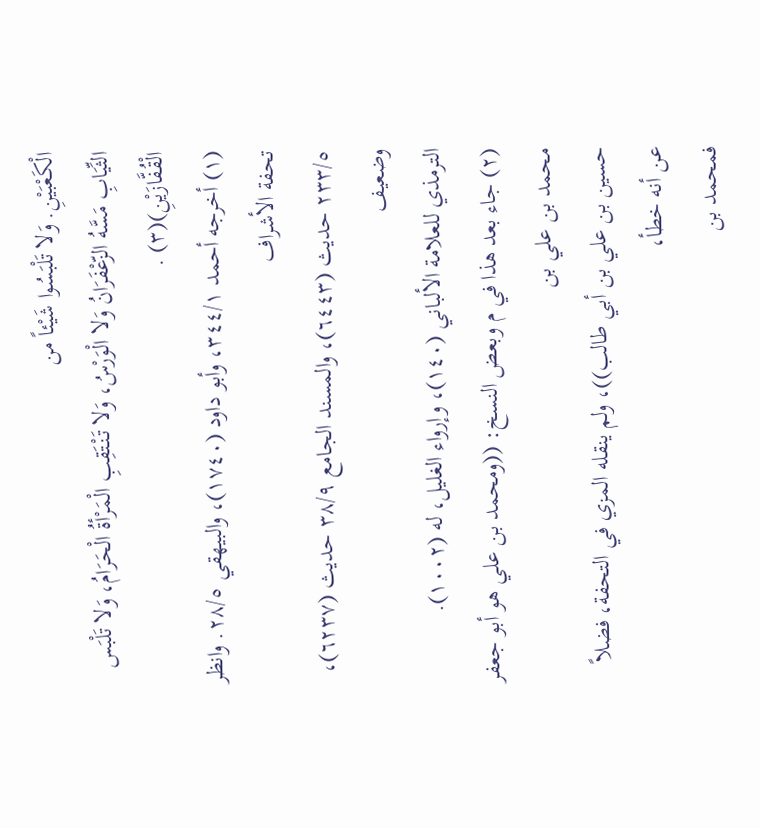الْكَعْبَيْنِ. وَلا تَلْبَسُوا شَيْئاً من
الثِّيَابِ مَسَّهُ الزّعْفَرَانُ وَلا الْوَرْسُ، وَلا تَنْتَقِبِ الْمَرْأةُ الْحَرَامُ، وَلا تَلْبَس
الْقُفَّازَيْنِ)(٣) .
(١) أخرجه أحمد ٣٤٤/١، وأبو داود (١٧٤٠)، والبيهقي ٢٨/٥. وانظر تحفة الأشراف
٢٣٣/٥ حديث (٦٤٤٣)، والمسند الجامع ٣٨/٩ حديث (٦٢٣٧)، وضعيف
الترمذي للعلامة الألباني (١٤٠)، وإرواء الغليل، له (١٠٠٢).
(٢) جاء بعد هذا في م وبعض النسخ: ((ومحمد بن علي هو أبو جعفر محمد بن علي بن
حسين بن علي بن أبي طالب))، ولم ينقله المزي في التحفة، فضلاً عن أنه خطأ،
فمحمد بن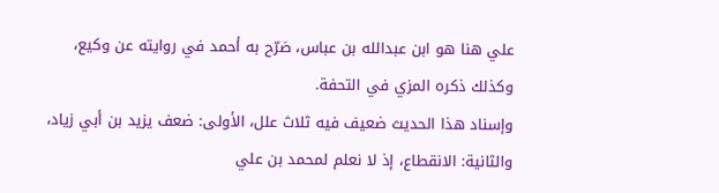علي هنا هو ابن عبدالله بن عباس، صَرّح به أحمد في روايته عن وكيع،
وكذلك ذكره المزي في التحفة.
وإسناد هذا الحديث ضعيف فيه ثلاث علل، الأولى: ضعف یزید بن أبي زياد،
والثانية: الانقطاع، إذ لا نعلم لمحمد بن علي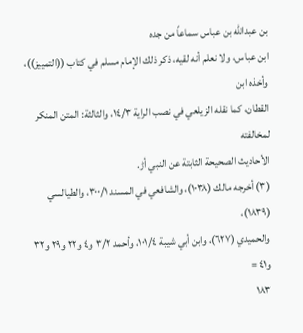بن عبدالله بن عباس سماعاً من جده
ابن عباس، ولا نعلم أنه لقيه، ذكر ذلك الإمام مسلم في كتاب ((التمييز))، وأخذه ابن
القطان، كما نقله الزيلعي في نصب الراية ١٤/٣، والثالثة: المتن المنكر لمخالفته
الأحاديث الصحيحة الثابتة عن النبي أڑ.
(٣) أخرجه مالك (١٠٣٨)، والشافعي في المسند ٣٠٠/١، والطيالسي (١٨٣٩)،
والحميدي (٦٢٧)، وابن أبي شيبة ١٠١/٤، وأحمد ٣/٢ و٤ و٢٢ و٢٩ و٣٢ و٤١ =
١٨٣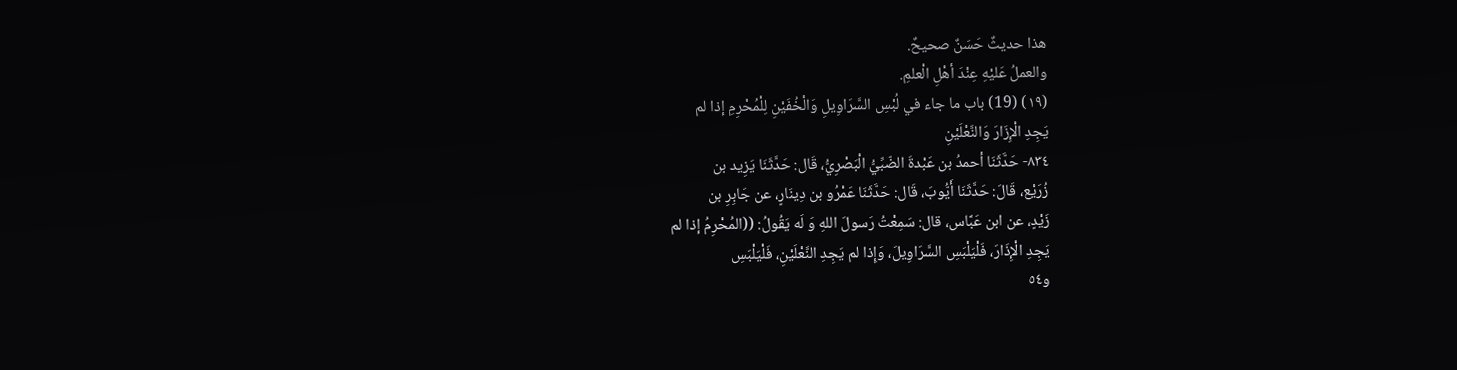هذا حديثٌ حَسَنٌ صحيحٌ.
والعملُ عَليْهِ عِنْدَ أهْلِ الْعلمِ.
(١٩) (19) باب ما جاء في لُبْسِ السَّرَاوِيلِ وَالْخُفَيْنِ لِلْمُحْرِمِ إذا لم
يَجِدِ الْإِزَارَ وَالنَّعْلَيْنِ
٨٣٤- حَدَّثَنَا أحمدُ بن عَبْدةَ الضّبِّيُّ الْبَصْرِيُّ، قَال: حَدَّثَنَا يَزِيد بن
زُرَيْع، قَالَ: حَدَّثَنَا أَيُّوبَ، قَال: حَدَّثَنَا عَمْرُو بن دِينَارٍ، عن جَابِرِ بن
زَيْدٍ، عن ابن عَبَّاس، قال: سَمِعْتُ رَسولَ اللهِ وَ لَه يَقُولُ: ((المُحْرِمُ إذا لم
يَجِدِ الْإِذَارَ، فَلْيَلْبَسِ السَّرَاوِيلَ، وَإِذا لم يَجِدِ النَّعْلَيْنِ، فَلْيَلْبَسِ
و٥٤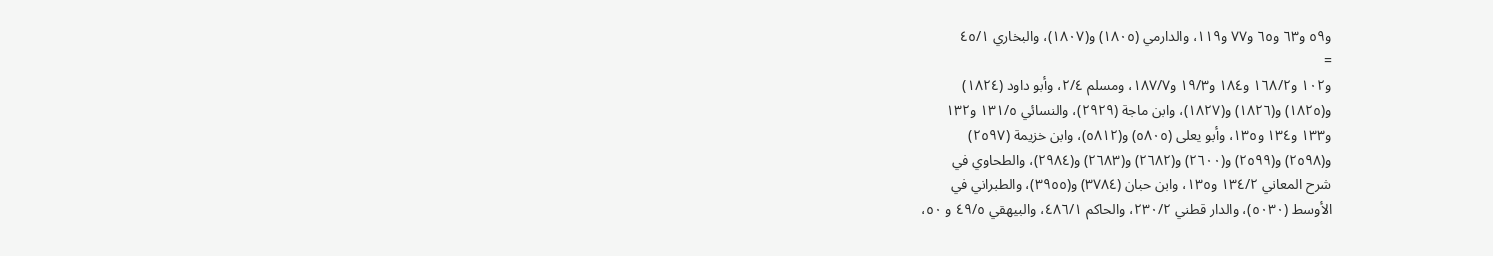و٥٩ و٦٣ و٦٥ و٧٧ و١١٩، والدارمي (١٨٠٥) و(١٨٠٧)، والبخاري ٤٥/١
=
و١٠٢ و١٦٨/٢ و١٨٤ و١٩/٣ و١٨٧/٧، ومسلم ٢/٤، وأبو داود (١٨٢٤)
و(١٨٢٥) و(١٨٢٦) و(١٨٢٧)، وابن ماجة (٢٩٢٩)، والنسائي ١٣١/٥ و١٣٢
و١٣٣ و١٣٤ و١٣٥، وأبو يعلى (٥٨٠٥) و(٥٨١٢)، وابن خزيمة (٢٥٩٧)
و(٢٥٩٨) و(٢٥٩٩) و(٢٦٠٠) و(٢٦٨٢) و(٢٦٨٣) و(٢٩٨٤)، والطحاوي في
شرح المعاني ١٣٤/٢ و١٣٥، وابن حبان (٣٧٨٤) و(٣٩٥٥)، والطبراني في
الأوسط (٥٠٣٠)، والدار قطني ٢٣٠/٢، والحاكم ٤٨٦/١، والبيهقي ٤٩/٥ و ٥٠،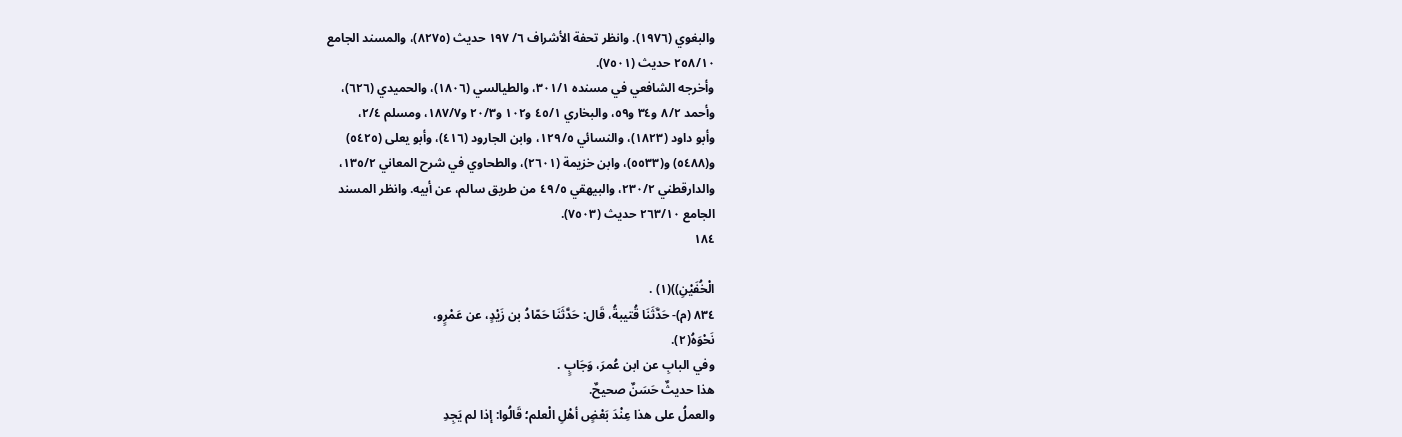والبغوي (١٩٧٦). وانظر تحفة الأشراف ٦/ ١٩٧ حديث (٨٢٧٥)، والمسند الجامع
٢٥٨/١٠ حديث (٧٥٠١).
وأخرجه الشافعي في مسنده ٣٠١/١، والطيالسي (١٨٠٦)، والحميدي (٦٢٦)،
وأحمد ٨/٢ و٣٤ و٥٩، والبخاري ٤٥/١ و١٠٢ و٢٠/٣ و١٨٧/٧، ومسلم ٢/٤،
وأبو داود (١٨٢٣)، والنسائي ١٢٩/٥، وابن الجارود (٤١٦)، وأبو يعلى (٥٤٢٥)
و(٥٤٨٨) و(٥٥٣٣)، وابن خزيمة (٢٦٠١)، والطحاوي في شرح المعاني ١٣٥/٢،
والدارقطني ٢٣٠/٢، والبيهقي ٤٩/٥ من طريق سالم، عن أبيه. وانظر المسند
الجامع ٢٦٣/١٠ حديث (٧٥٠٣).
١٨٤

الْخُفَيْنِ))(١) .
٨٣٤ (م)- حَدَّثَنَا قُتيبةُ، قَال: حَدَّثَنَا حَمّادُ بن زَيْدٍ، عن عَمْرٍو،
نَحْوَهُ(٢).
وفي البابِ عن ابن عُمرَ، وَجَابٍ .
هذا حديثٌ حَسَنٌ صحيحٌ.
والعملُ على هذا عِنْدَ بَعْضٍ أهْلِ الْعلم؛ قَالُوا: إذا لم يَجِدِ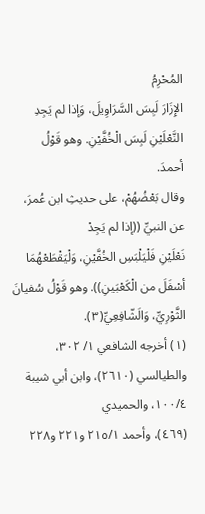المُحْرِمُ
الإِزَارَ لَبِسَ السَّرَاوِيلَ، وَإذا لم يَجِدِ النَّعْلَيْنِ لَبِسَ الْخُفَّيْنِ. وهو قَوْلُ
أحمدَ.
وقال بَعْضُهُمْ، على حديثِ ابن عُمرَ، عن النبيِّ ((إذا لم يَجِدْ
نَعْلَيْنِ فَلْيَلْبَسِ الخُفَّيْنِ، وَلْيَقْطَعْهُمَا أسْفَلَ من الْكَعْبَينِ)). وهو قَوْلُ سُفيانَ
الثَّوْرِيِّ، وَالَشّافِعِيِّ(٣).
(١) أخرجه الشافعي ١/ ٣٠٢، والطيالسي (٢٦١٠)، وابن أبي شيبة ١٠٠/٤، والحميدي
(٤٦٩)، وأحمد ٢١٥/١ و٢٢١ و٢٢٨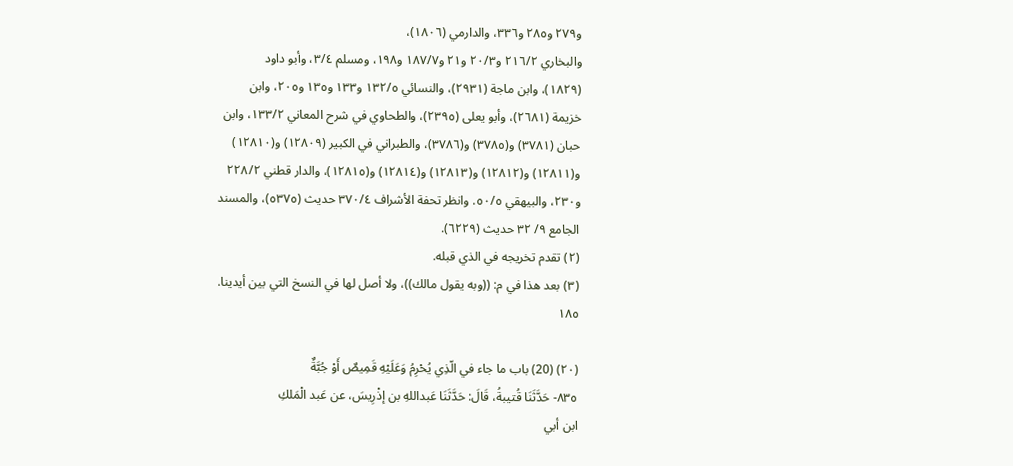و٢٧٩ و٢٨٥ و٣٣٦، والدارمي (١٨٠٦)،
والبخاري ٢١٦/٢ و٢٠/٣ و٢١ و١٨٧/٧ و١٩٨، ومسلم ٣/٤، وأبو داود
(١٨٢٩)، وابن ماجة (٢٩٣١)، والنسائي ١٣٢/٥ و١٣٣ و١٣٥ و٢٠٥، وابن
خزيمة (٢٦٨١)، وأبو يعلى (٢٣٩٥)، والطحاوي في شرح المعاني ١٣٣/٢، وابن
حبان (٣٧٨١) و(٣٧٨٥) و(٣٧٨٦)، والطبراني في الكبير (١٢٨٠٩) و(١٢٨١٠)
و(١٢٨١١) و(١٢٨١٢) و(١٢٨١٣) و(١٢٨١٤) و(١٢٨١٥)، والدار قطني ٢٢٨/٢
و٢٣٠، والبيهقي ٥٠/٥. وانظر تحفة الأشراف ٣٧٠/٤ حديث (٥٣٧٥)، والمسند
الجامع ٩/ ٣٢ حدیث (٦٢٢٩).
(٢) تقدم تخريجه في الذي قبله.
(٣) بعد هذا في م: ((وبه يقول مالك))، ولا أصل لها في النسخ التي بين أيدينا.
١٨٥

(٢٠) (20) باب ما جاء في الّذِي يُحْرِمُ وَعَلَيْهِ قَمِيصٌ أَوْ جُبَّةٌ
٨٣٥- حَدَّثَنَا قُتيبةُ، قَالَ: حَدَّثَنَا عَبداللهِ بن إذْرِيسَ، عن عَبد الْمَلكِ
ابن أبي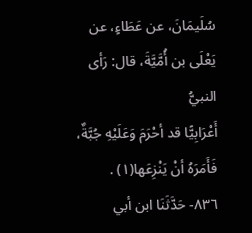سُلَيمَانَ، عن عَطَاءٍ، عن يَعْلَى بن أُمَّيَّةَ، قال: رَأى النبيُّ
أَعْرَابِيًّا قد أحْرَمَ وَعَلَيْهِ جُبَّةٌ، فَأَمَرَهُ أنْ يَنْزِعَها(١) .
٨٣٦- حَدَّثَنَا ابن أبي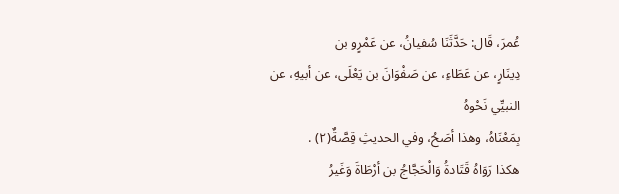عُمرَ، قَال: حَدَّثَنَا سُفيانُ، عن عَمْرٍو بن
دِينَارٍ، عن عَطَاءِ، عن صَفْوَانَ بن يَعْلَى، عن أبيهِ، عن النبيِّي نَحْوهُ
بِمَعْنَاهُ، وهذا أصَحُ، وفي الحديثِ قِصَّةٌ(٢) .
هكذا رَوَاهُ قَتَادةُ وَالْحَجَّاجُ بن أرْطَاةَ وَغَيرُ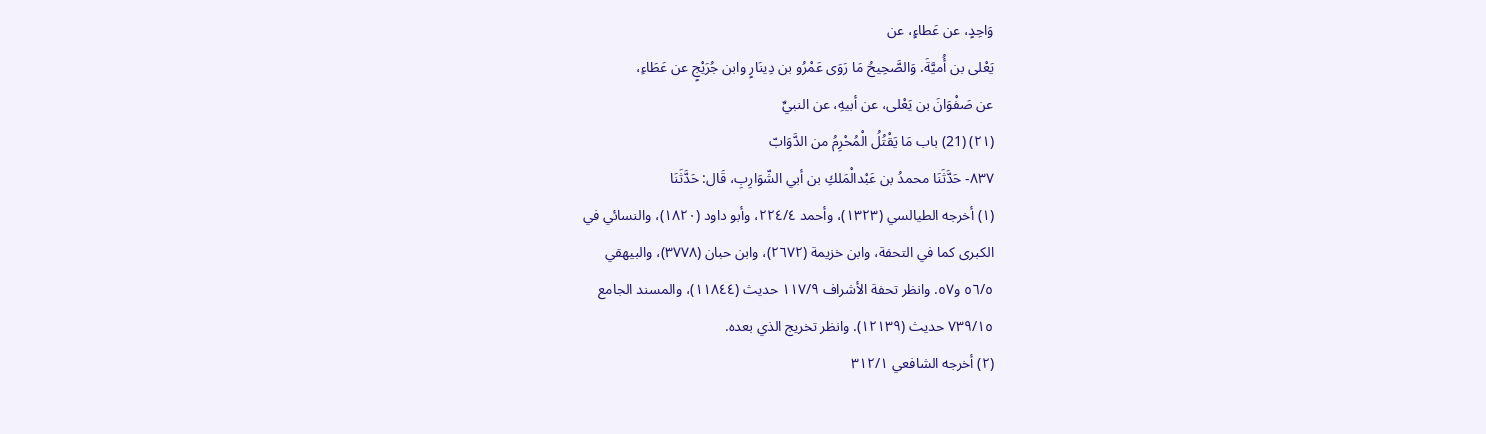وَاحِدٍ، عن عَطاءٍ، عن
يَعْلى بن أُميَّةَ. وَالصَّحِيحُ مَا رَوَى عَمْرُو بن دِينَارٍ وابن جُرَيْجٍ عن عَطَاءِ،
عن صَفْوَانَ بن يَعْلى، عن أبيهِ، عن النبيِّ
(٢١) (21) باب مَا يَقْتُلُ الْمُحْرِمُ من الدَّوَابّ
٨٣٧- حَدَّثَنَا محمدُ بن عَبْدالْمَلكِ بن أبي الشّوَارِبِ، قَال: حَدَّثَنَا
(١) أخرجه الطيالسي (١٣٢٣)، وأحمد ٢٢٤/٤، وأبو داود (١٨٢٠)، والنسائي في
الكبرى كما في التحفة، وابن خزيمة (٢٦٧٢)، وابن حبان (٣٧٧٨)، والبيهقي
٥٦/٥ و٥٧. وانظر تحفة الأشراف ١١٧/٩ حديث (١١٨٤٤)، والمسند الجامع
٧٣٩/١٥ حديث (١٢١٣٩). وانظر تخريج الذي بعده.
(٢) أخرجه الشافعي ٣١٢/١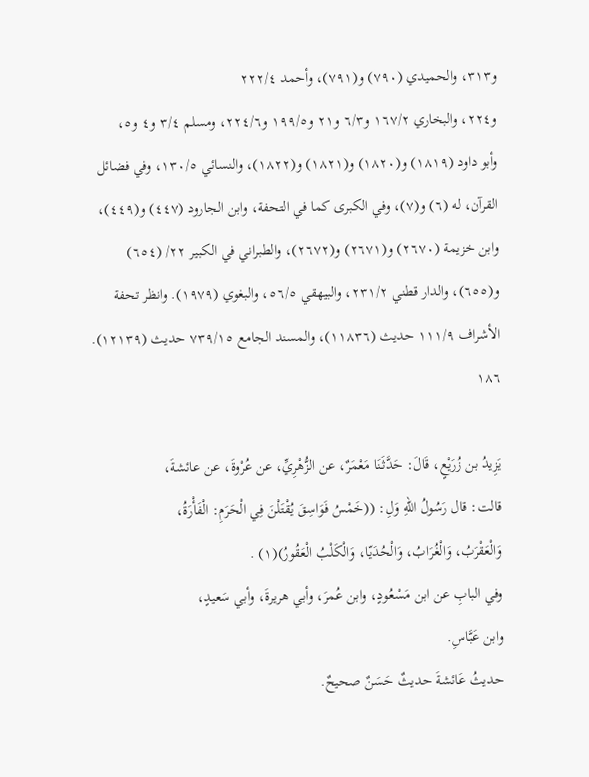و٣١٣، والحميدي (٧٩٠) و(٧٩١)، وأحمد ٢٢٢/٤
و٢٢٤، والبخاري ١٦٧/٢ و٦/٣ و٢١ و١٩٩/٥ و٢٢٤/٦، ومسلم ٣/٤ و٤ و٥،
وأبو داود (١٨١٩) و(١٨٢٠) و(١٨٢١) و(١٨٢٢)، والنسائي ١٣٠/٥، وفي فضائل
القرآن، له (٦) و(٧)، وفي الكبرى كما في التحفة، وابن الجارود (٤٤٧) و(٤٤٩)،
وابن خزيمة (٢٦٧٠) و(٢٦٧١) و(٢٦٧٢)، والطبراني في الكبير ٢٢/ (٦٥٤)
و(٦٥٥)، والدار قطني ٢٣١/٢، والبيهقي ٥٦/٥، والبغوي (١٩٧٩). وانظر تحفة
الأشراف ١١١/٩ حديث (١١٨٣٦)، والمسند الجامع ٧٣٩/١٥ حديث (١٢١٣٩).
١٨٦

يَزِيدُ بن زُرَيْعٍ، قَالَ: حَدَّثَنَا مَعْمَرٌ، عن الزُّهْرِيِّ، عن عُرْوةَ، عن عائشةَ،
قالت: قال رَسُولُ اللهِ وَلِ: ((خَمْسُ فَوَاسِقَ يُقْتَلْنَ فِي الْحَرَمِ: الْفَأْرَةُ،
وَالْعَقْرَبُ، وَالْغُرَابُ، وَالْحُدَيّا، وَالْكَلْبُ الْعَقُورُ)(١) .
وفي البابِ عن ابن مَسْعُودٍ، وابن عُمرَ، وأبي هريرةَ، وأبي سَعيدٍ،
وابن عَبَّاسِ.
حدیثُ عَائشةَ حديثٌ حَسَنٌ صحيحٌ.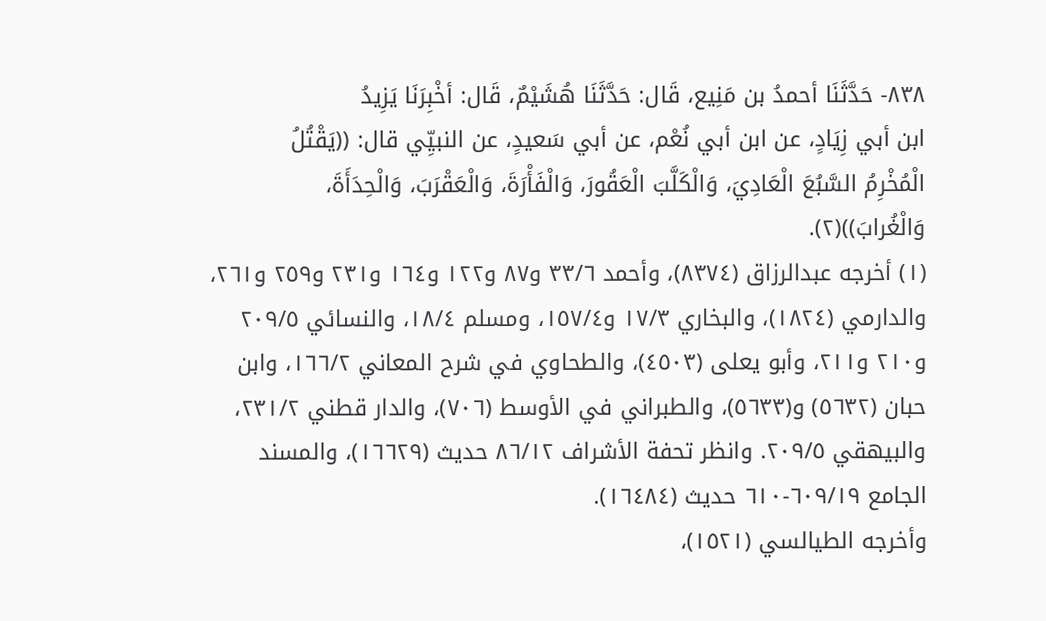٨٣٨- حَدَّثَنَا أحمدُ بن مَنِيع، قَال: حَدَّثَنَا هُشَيْمٌ، قَال: أخْبِرَنَا يَزِيدُ
ابن أبي زِيَادٍ، عن ابن أبي نُعْم، عن أبي سَعيدٍ، عن النبيِّي قال: ((يَقْتُلُ
الْمُخْرِمُ السَّبُعَ الْعَادِيَ، وَالْكَلَّبَ الْعَقُورَ، وَالْفَأْرَةَ، وَالْعَقْرَبَ، وَالْحِدَأَةَ،
وَالْغُرابَ))(٢).
(١) أخرجه عبدالرزاق (٨٣٧٤)، وأحمد ٣٣/٦ و٨٧ و١٢٢ و١٦٤ و٢٣١ و٢٥٩ و٢٦١،
والدارمي (١٨٢٤)، والبخاري ١٧/٣ و١٥٧/٤، ومسلم ١٨/٤، والنسائي ٢٠٩/٥
و٢١٠ و٢١١، وأبو يعلى (٤٥٠٣)، والطحاوي في شرح المعاني ١٦٦/٢، وابن
حبان (٥٦٣٢) و(٥٦٣٣)، والطبراني في الأوسط (٧٠٦)، والدار قطني ٢٣١/٢،
والبيهقي ٢٠٩/٥. وانظر تحفة الأشراف ٨٦/١٢ حديث (١٦٦٢٩)، والمسند
الجامع ٦٠٩/١٩-٦١٠ حدیث (١٦٤٨٤).
وأخرجه الطيالسي (١٥٢١)،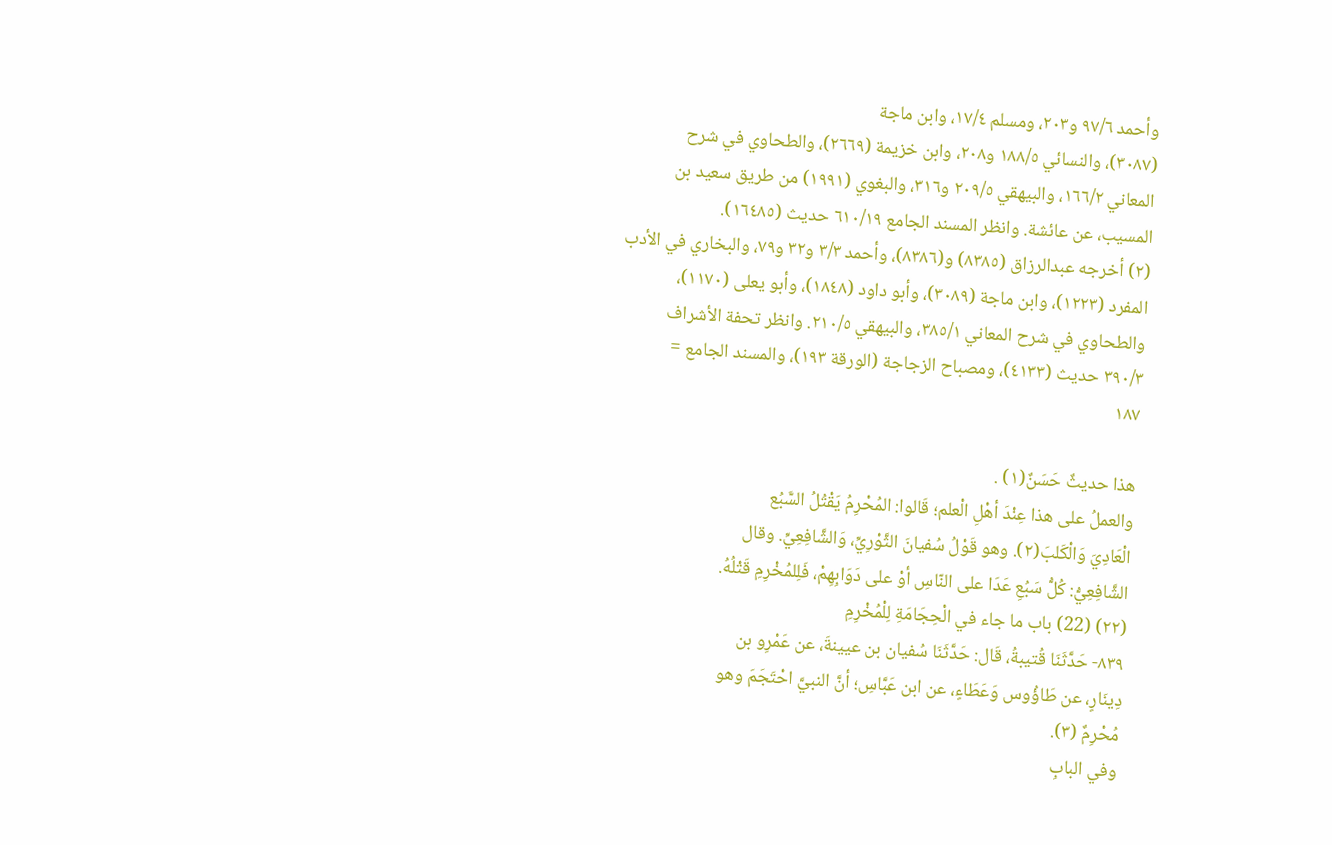وأحمد ٩٧/٦ و٢٠٣، ومسلم ١٧/٤، وابن ماجة
(٣٠٨٧)، والنسائي ١٨٨/٥ و٢٠٨، وابن خزيمة (٢٦٦٩)، والطحاوي في شرح
المعاني ١٦٦/٢، والبيهقي ٢٠٩/٥ و٣١٦، والبغوي (١٩٩١) من طريق سعيد بن
المسيب، عن عائشة. وانظر المسند الجامع ٦١٠/١٩ حديث (١٦٤٨٥).
(٢) أخرجه عبدالرزاق (٨٣٨٥) و(٨٣٨٦)، وأحمد ٣/٣ و٣٢ و٧٩، والبخاري في الأدب
المفرد (١٢٢٣)، وابن ماجة (٣٠٨٩)، وأبو داود (١٨٤٨)، وأبو يعلى (١١٧٠)،
والطحاوي في شرح المعاني ٣٨٥/١، والبيهقي ٢١٠/٥. وانظر تحفة الأشراف
٣٩٠/٣ حديث (٤١٣٣)، ومصباح الزجاجة (الورقة ١٩٣)، والمسند الجامع =
١٨٧

هذا حديثٌ حَسَنٌ(١) .
والعملُ على هذا عِنْدَ أهْلِ الْعلم؛ قَالوا: المُحْرِمُ يَقْتُلُ السَّبُع
الْعَادِيَ وَالْكَلبَ(٢). وهو قَوْلُ سُفيانَ الثَّوْرِيِّ، وَالشَّافِعِيِّ. وقال
الشَّافِعِيُّ: كُلُّ سَبُعِ عَدَا على النّاسِ أوْ على دَوَابِهِمْ، فَلِلمُخْرِمِ قَتْلُهُ.
(٢٢) (22) باب ما جاء في الْحِجَامَةِ لِلْمُخْرِمِ
٨٣٩- حَدَّثَنَا قُتيبةُ، قَال: حَدَّثَنَا سُفيان بن عيينةَ، عن عَمْرِو بن
دِينَارٍ، عن طَاؤُوس وَعَطَاءٍ، عن ابن عَبَّاسِ؛ أنَّ النبيَّ احْتَجَمَ وهو
مُحْرِمٌ (٣).
وفي البابِ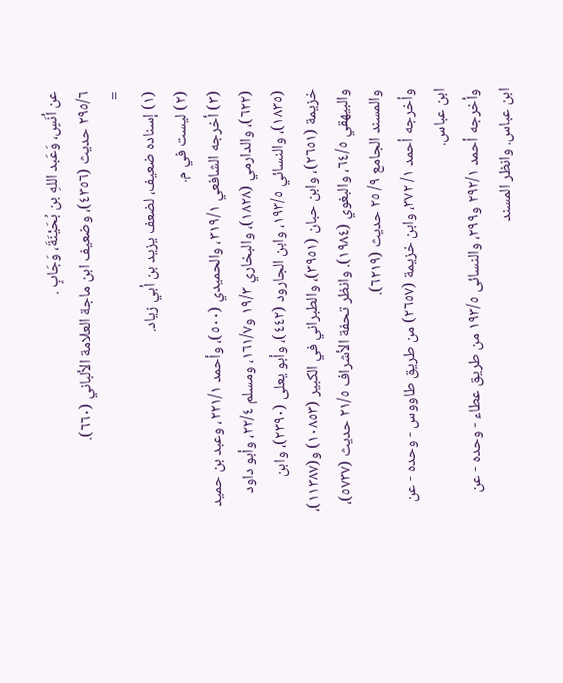عن أنَسٍ، وَعَبد اللهِ بن بُحَيْنَةَ، وَجَابٍ .
٢٩٥/٦ حديث (٤٣٥٦)، وضعيف ابن ماجة العلامة الألباني (٦٦٠).
=
(١) إسناده ضعيف، لضعف يزيد بن أبي زياد.
(٢) ليست في م.
(٣) أخرجه الشافعي ٣١٩/١، والحميدي (٥٠٠)، وأحمد ٢٢١/١، وعبد بن حميد
(٦٢٢)، والدارمي (١٨٢٨)، والبخاري ١٩/٣ و١٦١/٧، ومسلم ٢٢/٤، وأبو داود
(١٨٣٥)، والنسائي ١٩٣/٥، وابن الجارود (٤٤٢)، وأبو يعلى (٢٣٩٠)، وابن
خزيمة (٢٦٥١)، وابن حبان (٣٩٥١)، والطبراني في الكبير (١٠٨٥٣) و(١١٣٨٧)،
والبيهقي ٦٤/٥، والبغوي (١٩٨٤). وانظر تحفة الأشراف ٢١/٥ حديث (٥٧٣٧)،
والمسند الجامع ٩/ ٢٥ حديث (٦٢١٩).
وأخرجه أحمد ١/ ٣٧٢، وابن خزيمة (٢٦٥٧) من طريق طاووس - وحده - عن
ابن عباس.
وأخرجه أحمد ٢٩٢/١ و٢٩٩، والنسائى ١٩٣/٥ من طريق عطاء - وحده - عن
ابن عباس. وانظر المسند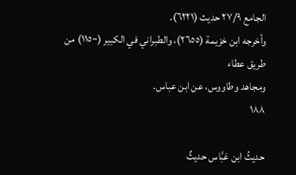الجامع ٢٧/٩ حديث (٦٢٢١).
وأخرجه ابن خزيمة (٢٦٥٥)، والطبراني في الكبير (١١٥٠٠) من طريق عطاء
ومجاهد وطاووس، عن ابن عباس.
١٨٨

حدیثُ ابن عَبَّاس حديثٌ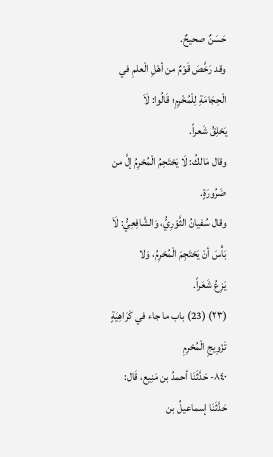حَسَنٌ صحيحٌ.
وقد رَخَّصَ قَوْمٌ من أهْلِ الْعلمِ في الْحِجَامَةِ لِلْمُخْرِمِ؛ قَالُوا: لَاَ
يَحْلِقُ شَعراً.
وقال مَالكُ: لَا يَحْتَحِمُ الْمُحْرِمُ إلَّ من ضَرُورَةٍ.
وقال سُفيانُ الثَّوْرِيُّ، وَالشَّافِعِيُّ: لَاَ بَأْسَ أنْ يَحْتَجِمَ الْمُحْرِمُ، وَلا
يَزِعُ شَعَراً.
(٢٣) (23) باب ما جاء في كَرَاهِيَةٍ تَزْوِيجِ الْمُحْرِمِ
٨٤٠- حَدَّثَنَا أحمدُ بن مَنِيع، قَال: حَدَّثَنَا إسماعيلُ بن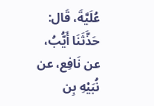عُلَيَّةَ، قَال:
حَذَّثَنَا أَيُّبُ، عن نَافِع، عن نُبَيْهِ بِن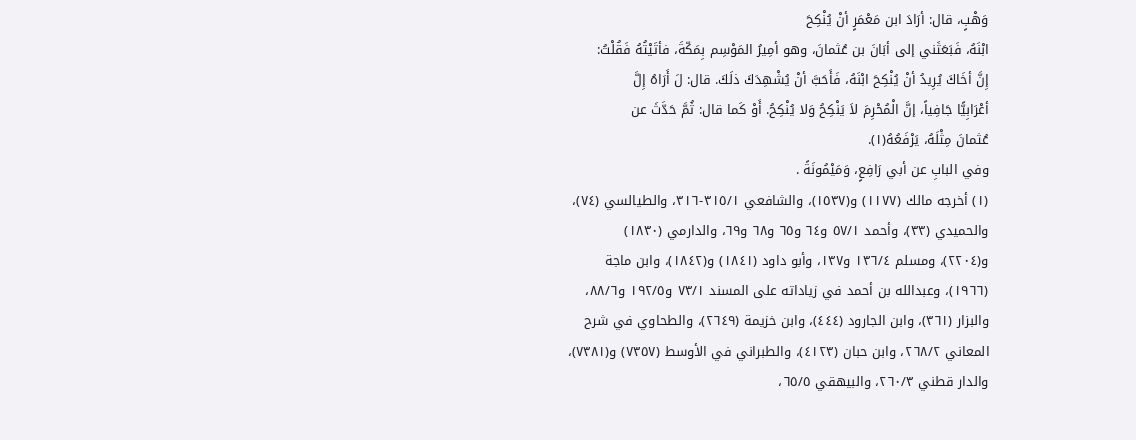وَهْبٍ، قال: أرَادَ ابن مَعْمَرٍ أنْ يُنْكِحَ
ابْنَهُ، فَبَعَثَني إلى أبَانَ بن عُثمانَ، وهو أمِيرُ المَوْسِم بِمَكّةَ، فأتَيْتُهُ فَقُلْتُ:
إِنَّ أخَاكَ يُرِيدُ أنْ يُنْكِحَ ابْنَهُ، فَأَحَبَّ أنْ يُشْهِدَكَ ذلَكَ. قال: لَ أَرَاهُ إِلَّ
أعْرَابِيًّا جَافِياً، إنَّ الْمُحْرِمَ لاَ يَنْكِحُ وَلا يُنْكِحُ. أَوْ كَما قال: ثُمَّ حَدَّثَ عن
عُثمانَ مِثْلَهُ، يَرْفَعُهُ(١).
وفي البابِ عن أبي رَافِعٍ، وَمَيْمُونَةً .
(١) أخرجه مالك (١١٧٧) و(١٥٣٧)، والشافعي ٣١٥/١-٣١٦، والطيالسي (٧٤)،
والحميدي (٣٣)، وأحمد ٥٧/١ و٦٤ و٦٥ و٦٨ و٦٩، والدارمي (١٨٣٠)
و(٢٢٠٤)، ومسلم ١٣٦/٤ و١٣٧، وأبو داود (١٨٤١) و(١٨٤٢)، وابن ماجة
(١٩٦٦)، وعبدالله بن أحمد في زياداته على المسند ٧٣/١ و١٩٢/٥ و٨٨/٦،
والبزار (٣٦١)، وابن الجارود (٤٤٤)، وابن خزيمة (٢٦٤٩)، والطحاوي في شرح
المعاني ٢٦٨/٢، وابن حبان (٤١٢٣)، والطبراني في الأوسط (٧٣٥٧) و(٧٣٨١)،
والدار قطني ٢٦٠/٣، والبيهقي ٦٥/٥،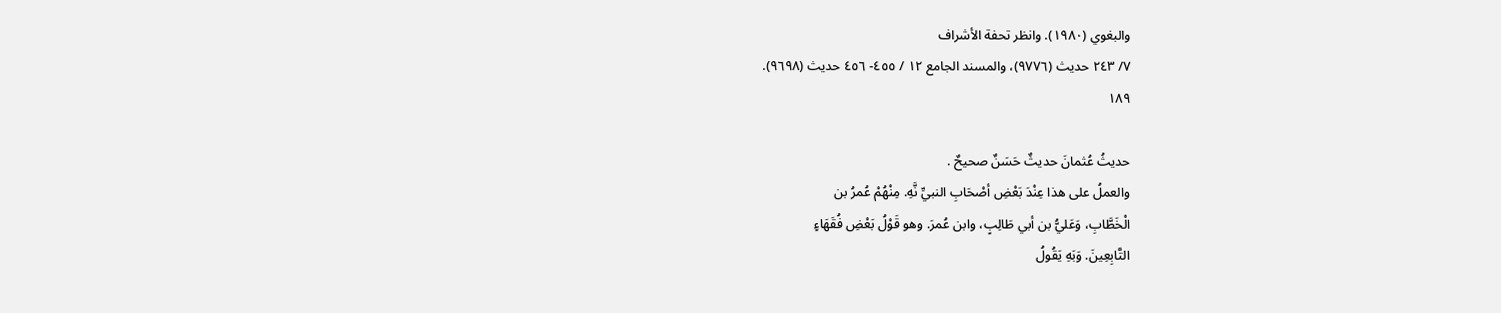والبغوي (١٩٨٠). وانظر تحفة الأشراف
٧/ ٢٤٣ حديث (٩٧٧٦)، والمسند الجامع ١٢ / ٤٥٥- ٤٥٦ حديث (٩٦٩٨).
١٨٩

حدیثُ عُثمانَ حديثٌ حَسَنٌ صحيحٌ .
والعملُ على هذا عِنْدَ بَعْضِ أصْحَابِ النبيِّ نَّهِ. مِنْهُمْ عُمرُ بن
الْخَطَّابِ، وَعَليُّ بن أبي طَالِبٍ، وابن عُمرَ. وهو قَوْلُ بَعْضِ فُقَهَاءٍ
التَّابِعِينَ. وَبَهِ يَقُولُ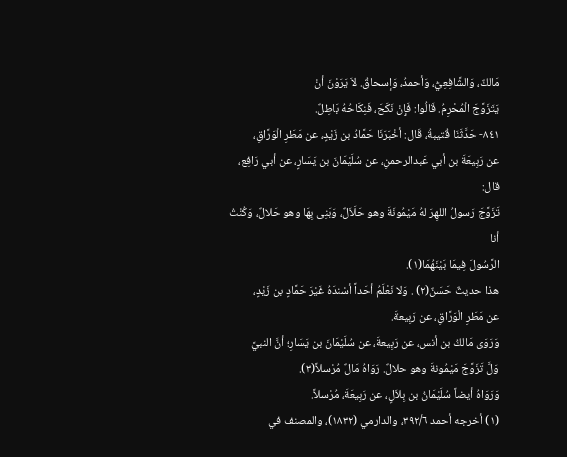مَالكٌ، وَالشَّافِعِيُّ، وَأحمدُ، وَإسحاقُ. لاَ يَرَوْنَ أنْ
يَتَزَوَّجَ الْمُحْرِمُ. قَالُوا: فَإِنْ نَكَحَ، فَنِكَاحُهُ بَاطِلٌ.
٨٤١- حَدَّثَنَا قُتيبةُ، قَال: أخْبَرَنَا حَمَّادُ بن زَيْدٍ، عن مَطَرِ الْوَرَّاقِ،
عن رَبِيعَةَ بن أبي عَبدالرحمنِ، عن سُلَيْمَانَ بن يَسَارٍ، عن أبي رَافِع، قال:
تَزَوَّجَ رَسولُ اللهِرَ لهُ مَيْمُونَةَ وهو حَلَاَلٌ، وَبَنِى بِهَا وهو حَلالٌ، وَكُنْتُ أنا
الرَّسُولَ فِيمَا بَيْنَهُمَا(١).
هذا حديثٌ حَسَنٌ(٢) . وَلا نَعْلَمُ أحَداً أسْندَهُ غَيْرَ حَمَّادٍ بن زَيْدٍ،
عن مَطَرِ الْوَرَّاقِ، عن رَبِيعةَ.
وَرَوَى مَالكُ بن أنس، عن رَبِيعةَ، عن سُلَيْمَانَ بن يَسَارِ؛ أنَّ النبيَّ
وَلَّ تَزَوَّجَ مَيْمُونةَ وهو حلالٌ. رَوَاهُ مَالٌ مُرْسلاً(٣).
وَرَوَاهُ أيضاً سُلَيْمَانُ بن بِلاَلٍ، عن رَبِيعَةَ، مُرْسلاً.
(١) أخرجه أحمد ٣٩٢/٦، والدارمي (١٨٣٢)، والمصنف في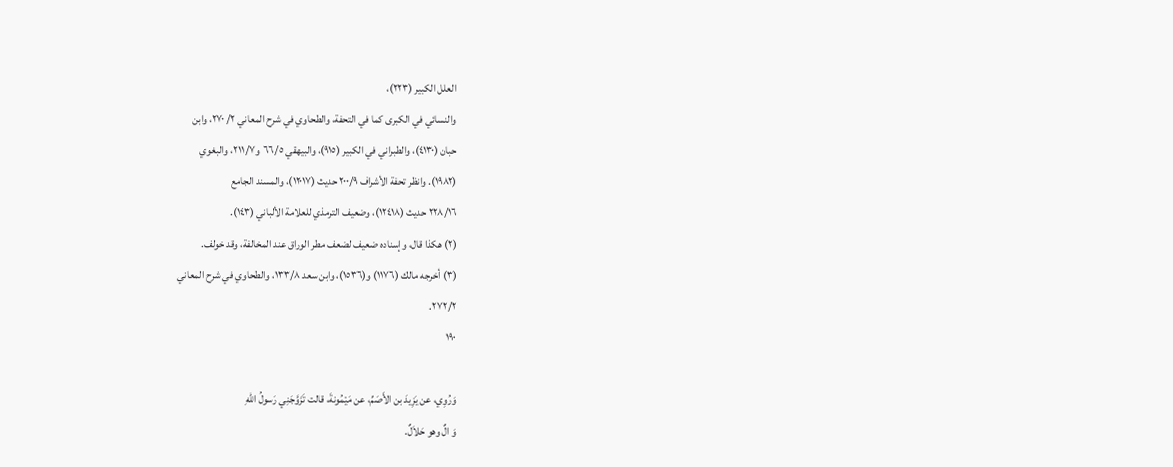العلل الكبير (٢٢٣)،
والنسائي في الكبرى كما في التحفة، والطحاوي في شرح المعاني ٢/ ٢٧٠، وابن
حبان (٤١٣٠)، والطبراني في الكبير (٩١٥)، والبيهقي ٦٦/٥ و٢١١/٧، والبغوي
(١٩٨٢). وانظر تحفة الأشراف ٢٠٠/٩ حديث (١٢٠١٧)، والمسند الجامع
٢٢٨/١٦ حديث (١٢٤١٨)، وضعيف الترمذي للعلامة الألباني (١٤٣).
(٢) هكذا قال، وإسناده ضعيف لضعف مطر الوراق عند المخالفة، وقد خولف.
(٣) أخرجه مالك (١١٧٦) و(١٥٣٦)، وابن سعد ١٣٣/٨، والطحاوي في شرح المعاني
٢٧٢/٢.
١٩٠

وَرُوِي، عن يَزِيدَ بن الأَصَمِّ، عن مَيْمُونةَ، قالت تَزَوَّجَنِي رَسولُ اللهِ
وَ الٌ وهو حَلاَلٌ.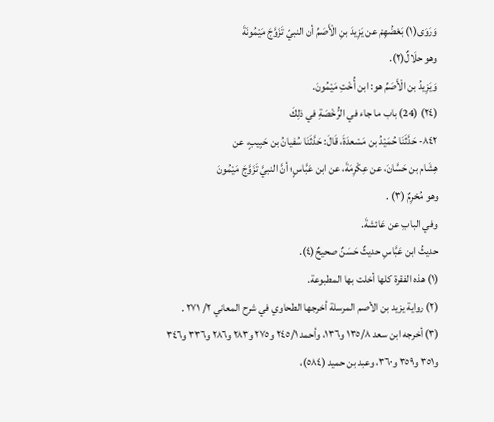وَرَوَى(١) بَعْضُهِمْ عن يَزِيدَ بنِ الْأَصَمِّ أن النبيّ تَزَوَّجَ مَيْمُونَةَ
وهو حلَالٌ(٢).
وَيَزِيدُ بن الْأَصَمِّ هو: ابن أُخْتِ مَيْمُونَ.
(٢٤) (24) باب ما جاء في الرُّخْصَةِ في ذلِكَ
٨٤٢- حَدَّثَنَا حُمَيْدُ بن مَسْعدَةَ، قَالَ: حَدَّثَنَا سُفيانُ بن حَبِيبٍ، عن
هِشَام بن حَسَّانَ، عن عِكْرِمَةَ، عن ابن عَبَّاسٍ؛ أنَّ النبيَّ تَزَوَّجَ مَيْمُونَ
وهو مُحْرِمٌ (٣) .
وفي البابِ عن عَائشةَ.
حديثُ ابن عَبَّاسِ حديثٌ حَسَنٌ صحيحٌ(٤).
(١) هذه الفقرة كلها أخلت بها المطبوعة.
(٢) رواية يزيد بن الأصم المرسلة أخرجها الطحاوي في شرح المعاني ٢/ ٢٧١ .
(٣) أخرجه ابن سعد ١٣٥/٨ و١٣٦، وأحمد ٢٤٥/١ و٢٧٥ و٢٨٣ و٢٨٦ و٣٣٦ و٣٤٦
و٣٥١ و٣٥٩ و٣٦٠، وعبد بن حميد (٥٨٤)،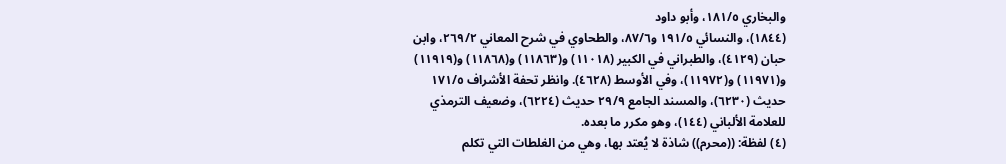والبخاري ١٨١/٥، وأبو داود
(١٨٤٤)، والنسائي ١٩١/٥ و٨٧/٦، والطحاوي في شرح المعاني ٢٦٩/٢، وابن
حبان (٤١٢٩)، والطبراني في الكبير (١١٠١٨) و(١١٨٦٣) و(١١٨٦٨) و(١١٩١٩)
و(١١٩٧١) و(١١٩٧٢)، وفي الأوسط (٤٦٢٨). وانظر تحفة الأشراف ١٧١/٥
حديث (٦٢٣٠)، والمسند الجامع ٢٩/٩ حديث (٦٢٢٤)، وضعيف الترمذي
للعلامة الألباني (١٤٤)، وهو مكرر ما بعده.
(٤) لفظة: ((محرم)) شاذة لا يُعتد بها، وهي من الغلطات التي تكلم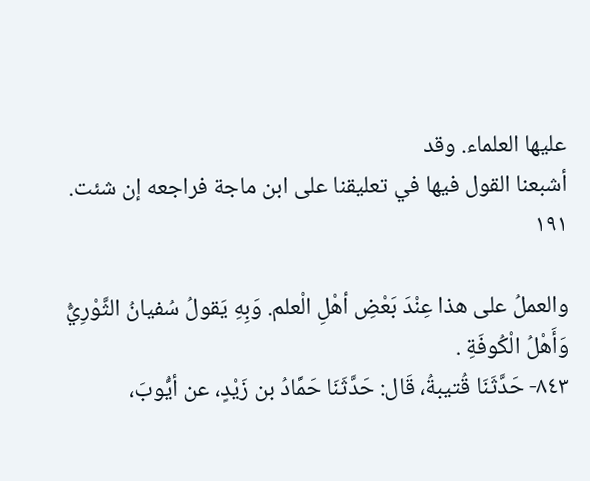عليها العلماء. وقد
أشبعنا القول فيها في تعليقنا على ابن ماجة فراجعه إن شئت.
١٩١

والعملُ على هذا عِنْدَ بَعْضِ أهْلِ الْعلم. وَبِهِ يَقولُ سُفيانُ الثَّوْرِيُّ
وَأَهْلُ الْكُوفَةِ .
٨٤٣- حَدَّثَنَا قُتيبةُ، قَال: حَدَّثَنَا حَمَّادُ بن زَيْدٍ، عن أيُّوبَ،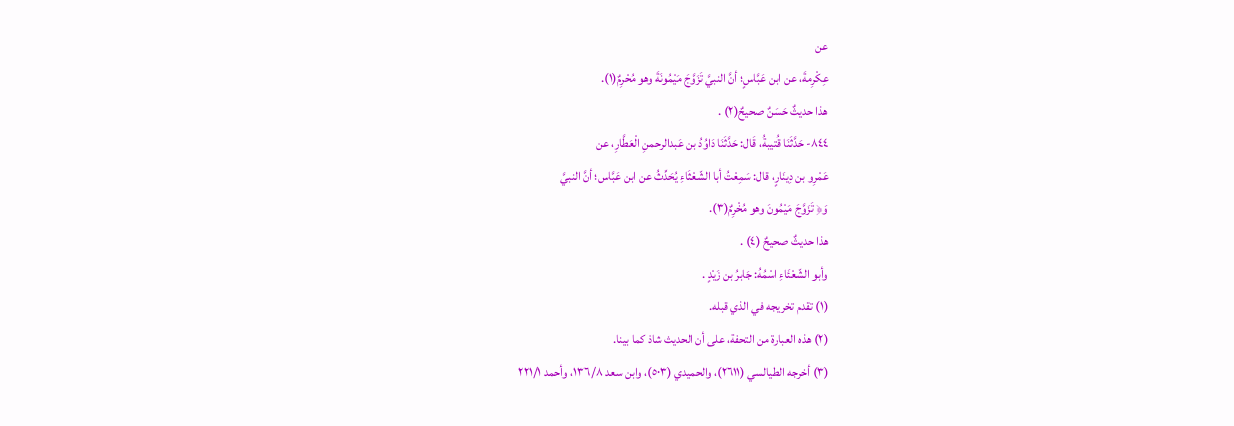عن
عِكْرِمةَ، عن ابن عَبَّاسٍ؛ أنَّ النبيَّ تَزَوَّجَ مَيْمُونَةَ وهو مُحْرِمٌ(١).
هذا حديثٌ حَسَنٌ صحيحٌ(٢) .
٨٤٤- حَدَّثَنَا قُتيبةُ، قَال: حَدَّثَنَا دَاوُدُ بن عَبدالرحمنِ الْعَطَّارِ، عن
عَمْرِو بن دِينَارٍ، قال: سَمِعْتُ أبا الشّعْثَاءِ يُحَدِّثُ عن ابن عَبَّاس؛ أنَّ النبيَّ
وَ﴿ تَزَوَّجَ مَيْمُونَ وهو مُخْرِمٌ(٣).
هذا حديثٌ صحيحٌ (٤) .
وأبو الشّعْئَاءِ اسْمُهُ: جَابرُ بن زَيْدٍ .
(١) تقدم تخريجه في الذي قبله.
(٢) هذه العبارة من التحفة، على أن الحديث شاذ كما بينا.
(٣) أخرجه الطيالسي (٢٦١١)، والحميدي (٥٠٣)، وابن سعد ١٣٦/٨، وأحمد ٢٢١/١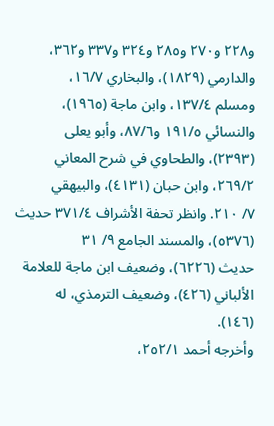و٢٢٨ و٢٧٠ و٢٨٥ و٣٢٤ و٣٣٧ و٣٦٢، والدارمي (١٨٢٩)، والبخاري ١٦/٧،
ومسلم ١٣٧/٤، وابن ماجة (١٩٦٥)، والنسائي ١٩١/٥ و٨٧/٦، وأبو يعلى
(٢٣٩٣)، والطحاوي في شرح المعاني ٢٦٩/٢، وابن حبان (٤١٣١)، والبيهقي
٧/ ٢١٠. وانظر تحفة الأشراف ٣٧١/٤ حديث (٥٣٧٦)، والمسند الجامع ٩/ ٣١
حديث (٦٢٢٦)، وضعيف ابن ماجة للعلامة الألباني (٤٢٦)، وضعيف الترمذي، له
(١٤٦).
وأخرجه أحمد ٢٥٢/١،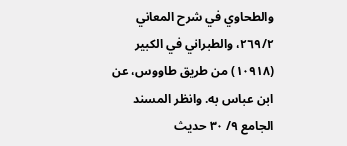والطحاوي في شرح المعاني ٢٦٩/٢، والطبراني في الكبير
(١٠٩١٨) من طريق طاووس، عن ابن عباس به. وانظر المسند الجامع ٩/ ٣٠ حديث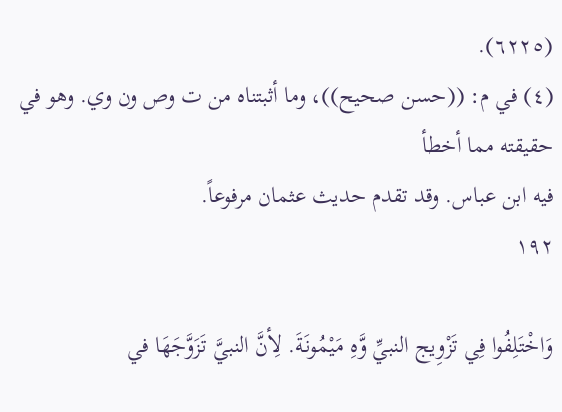(٦٢٢٥).
(٤) في م: ((حسن صحيح))، وما أثبتناه من ت وص ون وي. وهو في حقيقته مما أخطأ
فيه ابن عباس. وقد تقدم حديث عثمان مرفوعاً.
١٩٢

وَاخْتَلِفُوا فِي تَزْوِيج النبيِّ وَّهِ مَيْمُونَةَ. لِأنَّ النبيَّ تَزَوَّجَهَا في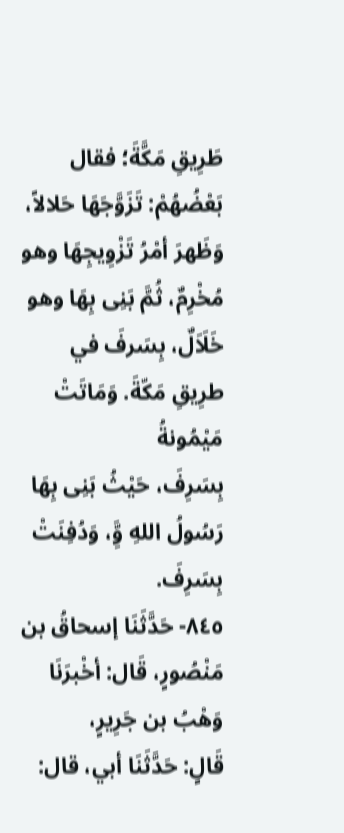طَرِيقِ مَكَّةَ؛ فقال بَعْضُهُمْ: تَزَوَّجَهَا حَلالاً، وَظَهرَ أمْرُ تَزْوِيجِهَا وهو
مُخْرِمٌ، ثُمَّ بَنِى بِهَا وهو خَلَاَلٌ، بِسَرفَ في طرِيقِ مَكّةَ. وَمَاتَتْ مَيْمُونةُ
بِسَرِفَ، حَيْثُ بَنِى بِهَا رَسُولُ اللهِ وَِّ، وَدُفِنَتْ بِسَرِفَ.
٨٤٥- حَدَّثَنَا إسحاقُ بن مَنْصُورٍ، قَال: أخْبرَنَا وَهْبُ بن جَرِيرٍ،
قَالٍ: حَدَّثَنَا أبي، قال: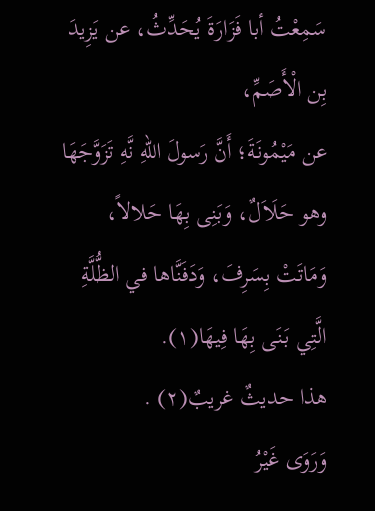سَمِعْتُ أبا فَزَارَةَ يُحَدِّثُ، عن يَزِيدَ بِن الْأَصَمِّ،
عن مَيْمُونَةَ؛ أَنَّ رَسولَ اللهِ نَّهِ تَزَوَّجَهَا وهو حَلَاَلٌ، وَبَنِى بِهَا حَلالاً،
وَمَاتَتْ بِسَرِفَ، وَدَفَنَّاها في الظُّلَّةِ الَّتِي بَنَى بِهَا فِيهَا(١).
هذا حديثٌ غريبٌ(٢) .
وَرَوَى غَيْرُ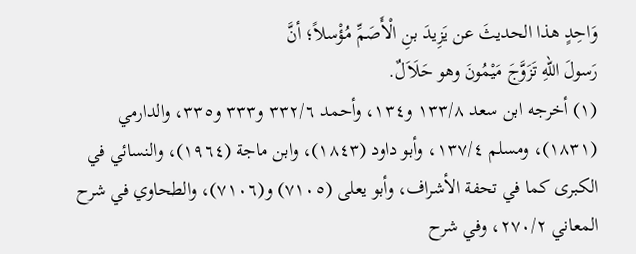وَاحِدٍ هذا الحديثَ عن يَزِيدَ بنِ الْأَصَمِّ مُؤْسلاً؛ أنَّ
رَسولَ اللهِ تَزَوَّجَ مَيْمُونَ وهو حَلَاَلٌ.
(١) أخرجه ابن سعد ١٣٣/٨ و١٣٤، وأحمد ٣٣٢/٦ و٣٣٣ و٣٣٥، والدارمي
(١٨٣١)، ومسلم ١٣٧/٤، وأبو داود (١٨٤٣)، وابن ماجة (١٩٦٤)، والنسائي في
الكبرى كما في تحفة الأشراف، وأبو يعلى (٧١٠٥) و(٧١٠٦)، والطحاوي في شرح
المعاني ٢٧٠/٢، وفي شرح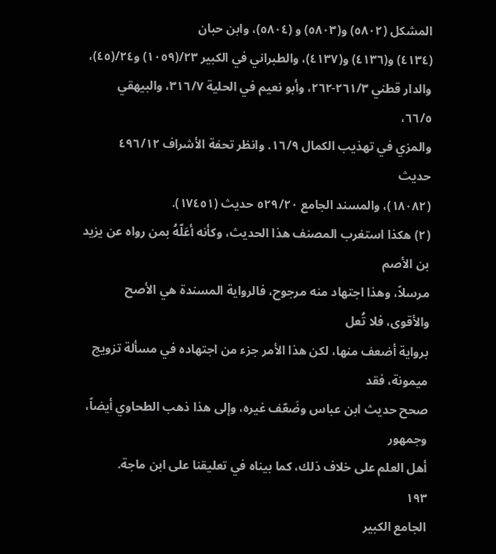المشكل (٥٨٠٢) و(٥٨٠٣) و (٥٨٠٤)، وابن حبان
(٤١٣٤) و(٤١٣٦) و(٤١٣٧)، والطبراني في الكبير ٢٣/(١٠٥٩) و٢٤/(٤٥)،
والدار قطني ٢٦١/٣-٢٦٢، وأبو نعيم في الحلية ٣١٦/٧، والبيهقي ٦٦/٥،
والمزي في تهذيب الكمال ١٦/٩. وانظر تحفة الأشراف ٤٩٦/١٢ حديث
(١٨٠٨٢)، والمسند الجامع ٥٢٩/٢٠ حديث (١٧٤٥١).
(٢) هكذا استغرب المصنف هذا الحديث، وكأنه أعَلّهُ بمن رواه عن يزيد بن الأصم
مرسلاً، وهذا اجتهاد منه مرجوح، فالرواية المسندة هي الأصح والأقوى، فلا تُعل
برواية أضعف منها، لكن هذا الأمر جزء من اجتهاده في مسألة تزويج ميمونة، فقد
صحح حديث ابن عباس وضَعّف غيره، وإلى هذا ذهب الطحاوي أيضاً، وجمهور
أهل العلم على خلاف ذلك، كما بيناه في تعليقنا على ابن ماجة.
١٩٣
الجامع الكبير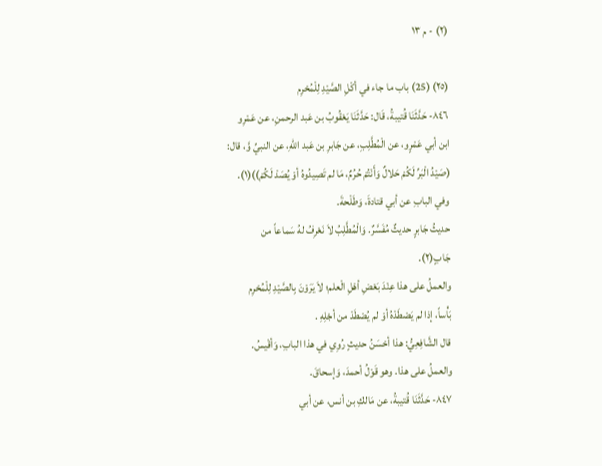(٢) - م ١٣

(٢٥) (25) باب ما جاء في أكْلِ الصَّيْدِ لِلْمُحْرِم
٨٤٦- حَدَّثَنَا قُتيبةُ، قَال: حَدَّثَنَا يَعْقُوبُ بن عَبد الرحمنِ، عن عَمْرِو
ابن أبي عَمْرٍو، عن الْمُطَّلِبِ، عن جَابرِ بن عَبد اللهِ، عن النبيِّ وَّ، قال:
(صَيْدُ الْبَرِّ لَكُمْ حَلالٌ وَأَنْتُمْ حُرُمٌ، مَا لم تَصِيدُوهُ أوْ يُصَدْ لَكُمْ))(١).
وفي البابِ عن أبي قتادةَ، وَطَلْحةَ.
حديثُ جَابرٍ حديثٌ مُفَسَّرٌ. وَالْمُطَّلِبُ لاَ نَعْرِفُ لهُ سَماعاً من
جَابٍ(٢).
والعملُ على هذا عِنْدَ بَعْضِ أهْلِ الْعلم؛ لاَ يَرَوْنَ بِالصَّيْدِ لِلْمُحْرِم
بَأْساً، إذا لم يَصْطَدْهُ أوْ لم يُصْطَدْ من أجْلِهِ .
قال الشَّافِعِيُّ: هذا أحْسَنُ حديثٍ رُوِي في هذا البابِ، وَأقْيسُ.
والعملُ على هذا. وهو قَوْلُ أحمدَ، وَإسحاقَ.
٨٤٧- حَدَّثَنَا قُتيبةُ، عن مَالكِ بن أنس، عن أبي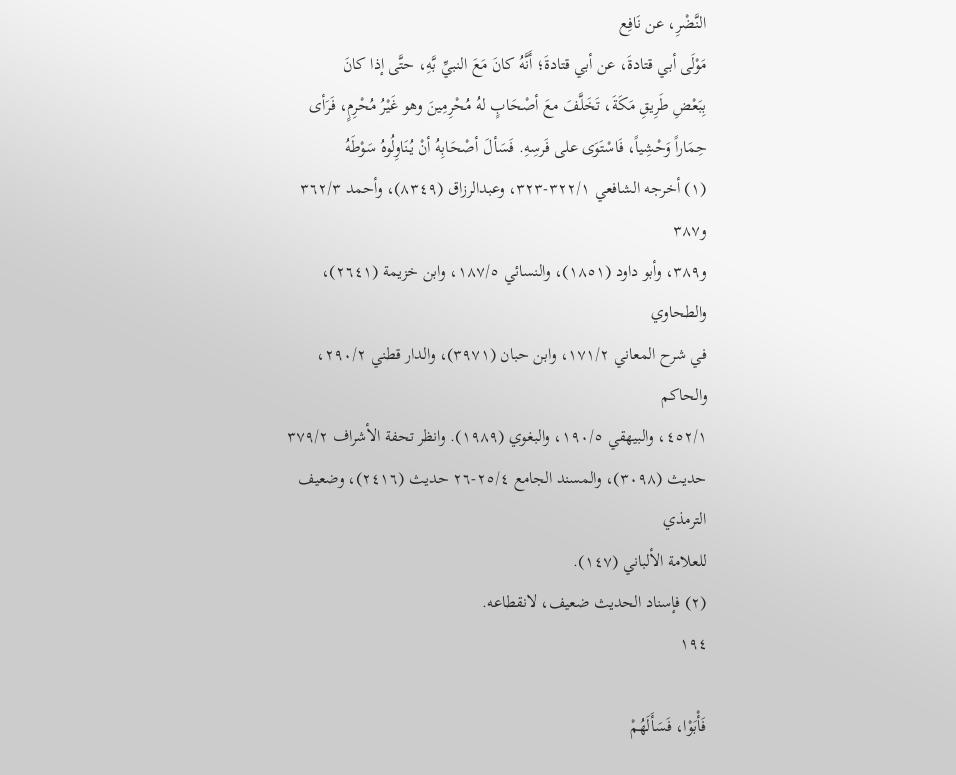النَّضْرِ، عن نَافِع
مَوْلَى أبي قتادةَ، عن أبي قتادةَ؛ أَنَّهُ كانَ مَعَ النبيِّ بَّهِ، حتَّى إذا كانَ
بِبَعْضِ طَرِيقِ مَكَةَ، تَخَلَّفَ معَ أصْحَابٍ لهُ مُحْرِمِينَ وهو غَيْرُ مُحْرِمٍ، فَرَأى
حِمَاراً وَحْشِياً، فَاسْتَوَى على فَرسِهِ. فَسَألَ أصْحَابِهُ أنْ يُنَاوِلُوهُ سَوْطَهُ
(١) أخرجه الشافعي ٣٢٢/١-٣٢٣، وعبدالرزاق (٨٣٤٩)، وأحمد ٣٦٢/٣ و٣٨٧
و٣٨٩، وأبو داود (١٨٥١)، والنسائي ١٨٧/٥، وابن خزيمة (٢٦٤١)، والطحاوي
في شرح المعاني ١٧١/٢، وابن حبان (٣٩٧١)، والدار قطني ٢٩٠/٢، والحاكم
٤٥٢/١، والبيهقي ١٩٠/٥، والبغوي (١٩٨٩). وانظر تحفة الأشراف ٣٧٩/٢
حديث (٣٠٩٨)، والمسند الجامع ٢٥/٤-٢٦ حديث (٢٤١٦)، وضعيف الترمذي
للعلامة الألباني (١٤٧).
(٢) فإسناد الحديث ضعيف، لانقطاعه.
١٩٤

فَأْبَوْا، فَسَأَلَهُمْ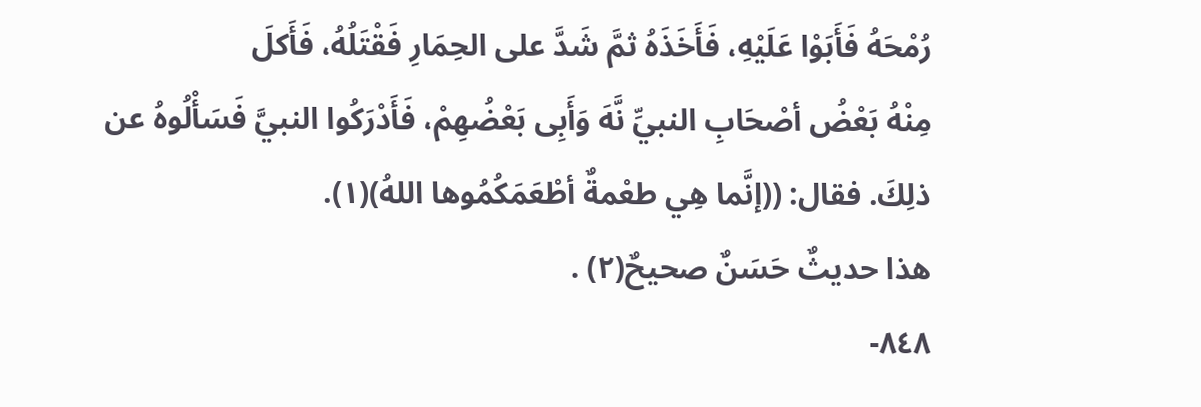رُمْحَهُ فَأَبَوْا عَلَيْهِ، فَأَخَذَهُ ثمَّ شَدَّ على الحِمَارِ فَقْتَلُهُ، فَأَكلَ
مِنْهُ بَعْضُ أصْحَابِ النبيِّ نَّهَ وَأَبِى بَعْضُهِمْ، فَأَدْرَكُوا النبيَّ فَسَأْلُوهُ عن
ذلِكَ. فقال: ((إنَّما هِي طعْمةٌ أطْعَمَكُمُوها اللهُ)(١).
هذا حديثٌ حَسَنٌ صحيحٌ(٢) .
٨٤٨-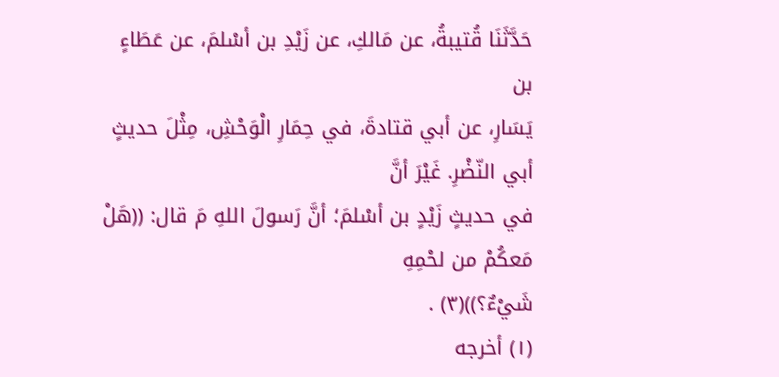حَدَّثَنَا قُتيبةُ، عن مَالكِ، عن زَيْدِ بن أسْلمَ، عن عَطَاءٍ بن
يَسَارِ، عن أبي قتادةَ، في حِمَارِ الْوَحْشِ، مِثْلَ حديثٍ أبي النّضْرِ. غَيْرَ أنَّ
في حديثٍ زَيْدٍ بن أسْلمَ؛ أنَّ رَسولَ اللهِ مَ قال: ((هَلْ مَعكُمْ من لحْمِهِ
شَيْءٌ؟))(٣) .
(١) أخرجه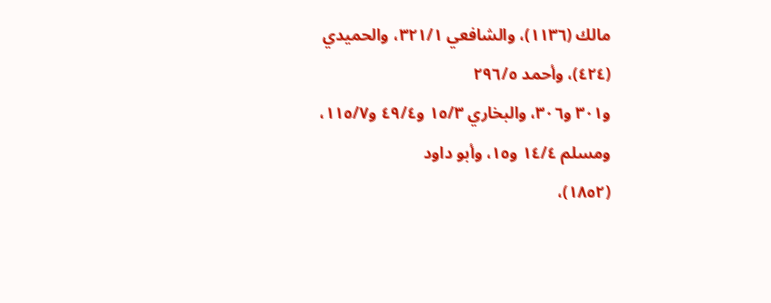مالك (١١٣٦)، والشافعي ٣٢١/١، والحميدي (٤٢٤)، وأحمد ٢٩٦/٥
و٣٠١ و٣٠٦، والبخاري ١٥/٣ و٤٩/٤ و١١٥/٧، ومسلم ١٤/٤ و١٥، وأبو داود
(١٨٥٢)،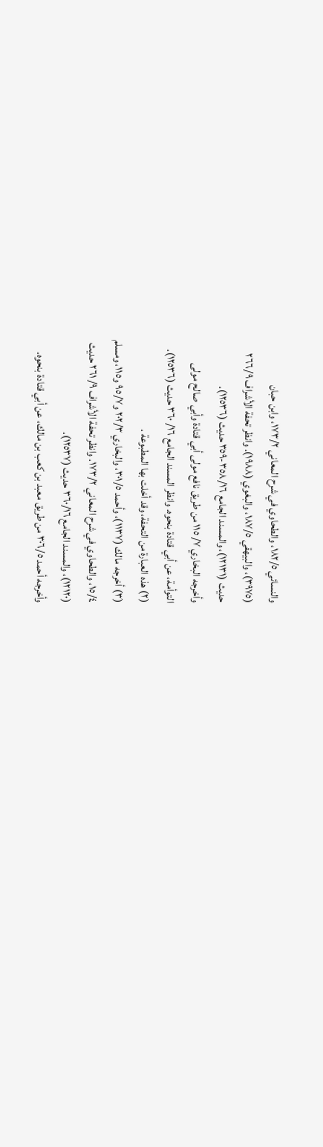والنسائي ١٨٢/٥، والطحاوي في شرح المعاني ١٧٣/٢، وابن حبان
(٣٩٧٥)، والبيهقي ١٨٧/٥، والبغوي (١٩٨٨). وانظر تحفة الأشراف ٢٦٦/٩
حديث (١٢١٣١)، والمسند الجامع ٣٥٨/١٦-٣٥٩ حديث (١٢٥٣٦).
وأخرجه البخاري ٧/ ١١٥ من طريق نافع مولى أبي قتادة وأبي صالح مولى
التوأمة، عن أبي قتادة بنحوه. وانظر المسند الجامع ١٦/ ٣٦٠ حديث (١٢٥٣٦).
(٢) هذه العبارة من التحفة، وقد أخلت بها المطبوعة .
(٣) أخرجه مالك (١١٣٧)، وأحمد ٣٠١/٥، والبخاري ٢٠٢/٣ و٩٥/٧ و١١٥، ومسلم
١٥/٤، والطحاوي في شرح المعاني ١٧٣/٢. وانظر تحفة الأشراف ٩/ ٢٦١ حديث
(١٢١٢٠)، والمسند الجامع ٣٦٠/١٦ حديث (١٢٥٣٧).
وأخرجه أحمد ٣٠٦/٥ من طريق معبد بن كعب بن مالك، عن أبي قتادة بنحوه.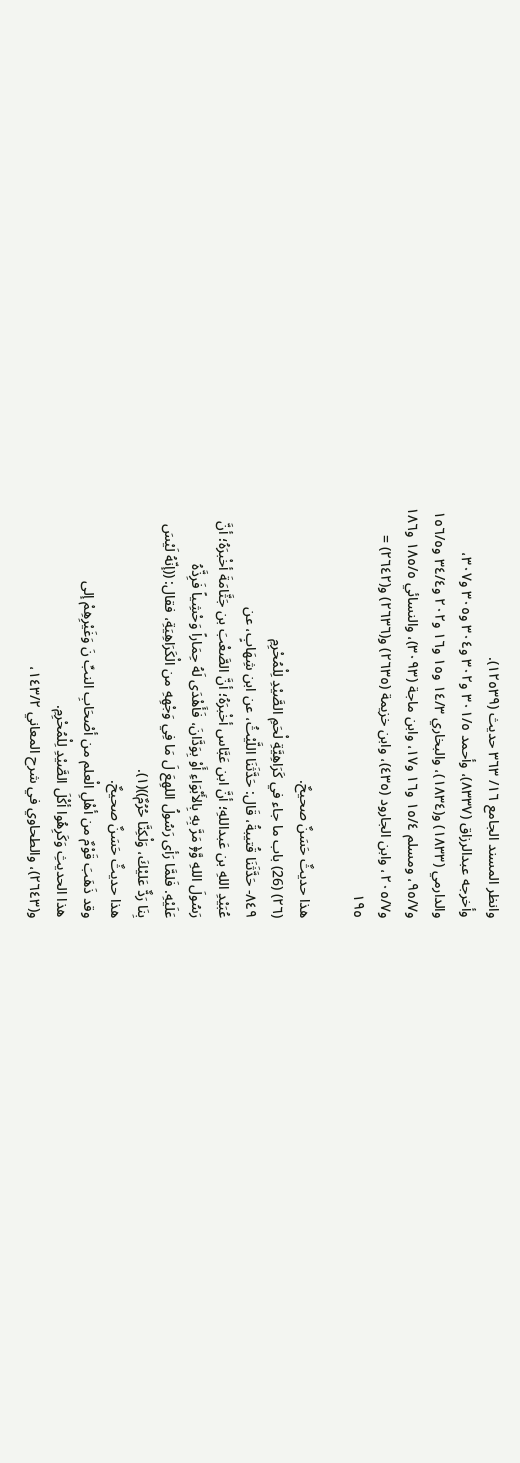وانظر المسند الجامع ١٦/ ٣٦٣ حديث (١٢٥٣٩).
وأخرجه عبدالرزاق (٨٣٣٧)، وأحمد ٣٠١/٥ و٣٠٢ و٣٠٤ و٣٠٥ و٣٠٧،
والدارمي (١٨٣٣) و(١٨٣٤)، والبخاري ١٤/٣ و١٥ و١٦ و٢٠٢ و٣٤/٤ و١٥٦/٥
و٩٥/٧، ومسلم ١٥/٤ و١٦ و١٧، وابن ماجة (٣٠٩٣)، والنسائي ١٨٥/٥ و١٨٦
و٢٠٥/٧، وابن الجارود (٤٣٥)، وابن خزيمة (٢٦٣٥) و(٢٦٣٦) و(٢٦٤٢) =
١٩٥

هذا حديثٌ حَسَنٌ صحيحٌ.
(٢٦) (26) باب ما جاء في كَرَاهِيَّةِ لْحَمِ الصَّيْدِ لِلْمُحْرِمِ
٨٤٩- حَدَّثَنَا قُتيبةُ، قَال: حَدَّثَنَا اللَّيْثُ، عن ابن شِهَابٍ، عن
عُبَيْدِ اللهِ بن عَبداللهِ؛ أنَّ ابن عَبَّاس أخْبرَهُ؛ أنَّ الصَّعْبَ بن جَثَّامَةَ أخْبرَهُ؛ أنَّ
رَسُولَ اللهِ وَّ﴿ مَرَّ بِهِ بِالأَبْوَاءِ أَوْ بِوَدَّانَ، فَأَهْدَى لَهُ حِمَاراً وَحْشِياً فَرِذَّهُ
عَلَيْهِ. فَلمَّا رَأى رَسُولُ اللهِعَ لَ مَا فِي وَجْهِهِ من الْكَرَاهِيَةِ، فقال: ((إنّهُ لَيْسَ
بِنَا رَدٌّ عَليْكَ، وَلْكِنَّا حُرُمٌ))(١).
هذا حديثٌ حَسَنٌ صحيحٌ.
وقد ذَهَبَ قَوْمٌ من أهْلِ الْعلم من أصْحَابِ النبِّ نَ وَغَيْرِهِمْ إلى
هذا الحديثِ وَكَرِهُوا أكْلَ الصَّيْدِ لِلْمُحْرِمِ.
و(٢٦٤٣)، والطحاوي في شرح المعاني ١٤٣/٢،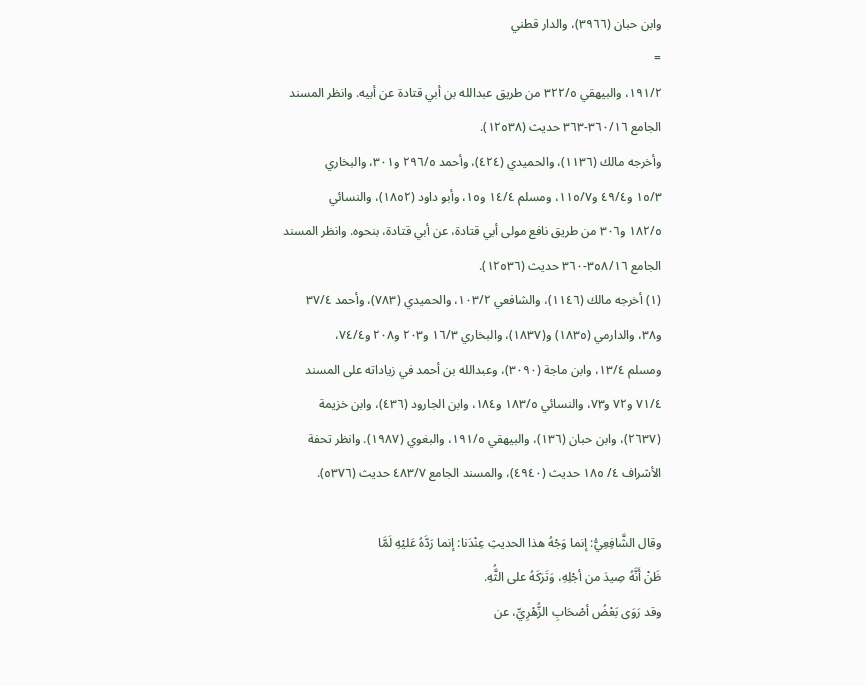وابن حبان (٣٩٦٦)، والدار قطني
=
١٩١/٢، والبيهقي ٣٢٢/٥ من طريق عبدالله بن أبي قتادة عن أبيه. وانظر المسند
الجامع ٣٦٠/١٦-٣٦٣ حديث (١٢٥٣٨).
وأخرجه مالك (١١٣٦)، والحميدي (٤٢٤)، وأحمد ٢٩٦/٥ و٣٠١، والبخاري
١٥/٣ و٤٩/٤ و١١٥/٧، ومسلم ١٤/٤ و١٥، وأبو داود (١٨٥٢)، والنسائي
١٨٢/٥ و٣٠٦ من طريق نافع مولى أبي قتادة، عن أبي قتادة، بنحوه. وانظر المسند
الجامع ٣٥٨/١٦-٣٦٠ حديث (١٢٥٣٦).
(١) أخرجه مالك (١١٤٦)، والشافعي ١٠٣/٢، والحميدي (٧٨٣)، وأحمد ٣٧/٤
و٣٨، والدارمي (١٨٣٥) و(١٨٣٧)، والبخاري ١٦/٣ و٢٠٣ و٢٠٨ و٧٤/٤،
ومسلم ١٣/٤، وابن ماجة (٣٠٩٠)، وعبدالله بن أحمد في زياداته على المسند
٧١/٤ و٧٢ و٧٣، والنسائي ١٨٣/٥ و١٨٤، وابن الجارود (٤٣٦)، وابن خزيمة
(٢٦٣٧)، وابن حبان (١٣٦)، والبيهقي ١٩١/٥، والبغوي (١٩٨٧). وانظر تحفة
الأشراف ٤/ ١٨٥ حديث (٤٩٤٠)، والمسند الجامع ٤٨٣/٧ حديث (٥٣٧٦).

وقال الشَّافِعِيُّ: إنما وَجْهُ هذا الحديثِ عِنْدَنا: إنما رَدَّهُ عَليْهِ لَمَّا
ظَنْ أَنَّهُ صِيدَ من أجْلِهِ، وَتَرَكَهُ على الثَُّهِ.
وقد رَوَى بَعْضُ أصْحَابِ الزُّهْرِيِّ، عن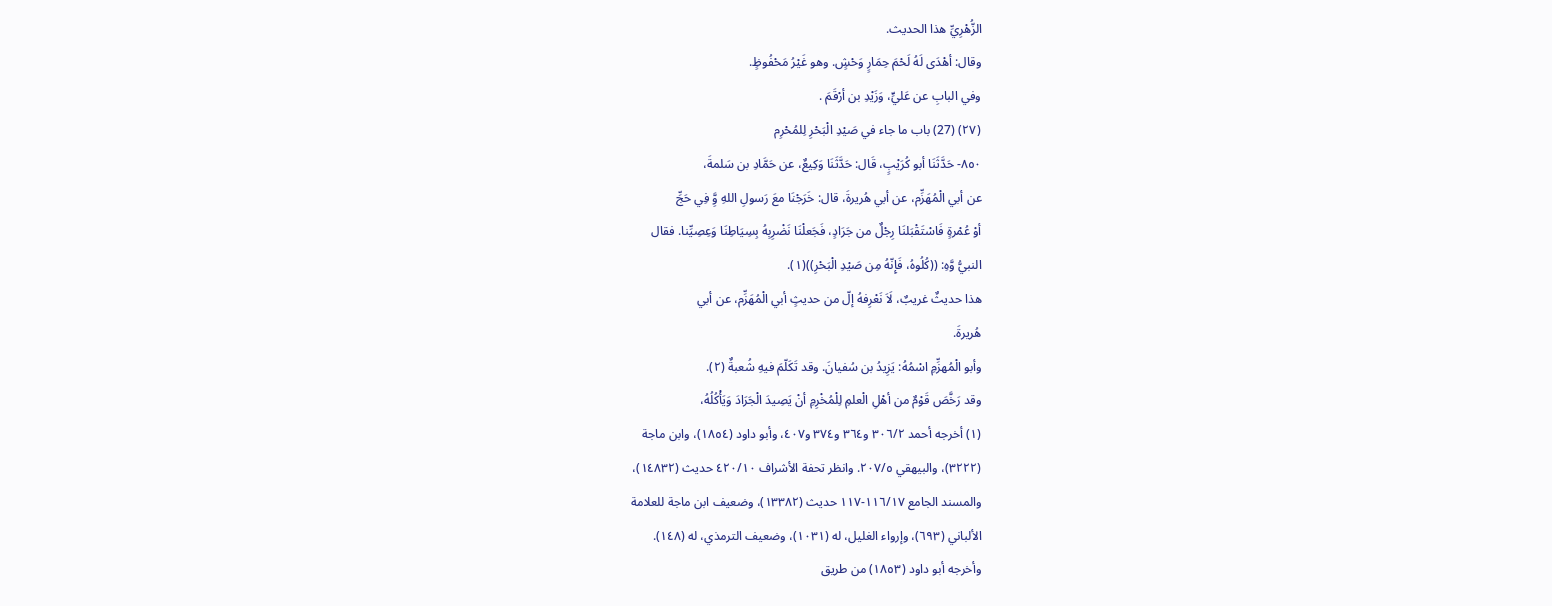الزُّهْرِيِّ هذا الحديث.
وقال: أهْدَى لَهُ لَحْمَ حِمَارٍ وَحْشٍ. وهو غَيْرُ مَحْفُوظٍ.
وفي البابِ عن عَليٍّ، وَزَيْدِ بن أرْقَمَ .
(٢٧) (27) باب ما جاء في صَيْدِ الْبَحْرِ لِلمُحْرِم
٨٥٠- حَدَّثَنَا أبو كُرَيْبٍ، قَال: حَدَّثَنَا وَكِيعٌ، عن حَمَّادِ بن سَلمةَ،
عن أبي الْمُهَزِّم، عن أبي هُريرةَ، قال: خَرَجْنَا معَ رَسولِ اللهِ وَِّ فِي حَجِّ
أوْ عُمْرةٍ فَاسْتَقْبَلنَا رِجْلٌ من جَرَادٍ، فَجَعلْنَا نَضْرِبِهُ بِسِيَاطِنَا وَعِصِيِّنا. فقال
النبيُّ وَّهِ: ((كُلُوهُ، فَإِنّهُ مِن صَيْدِ الْبَحْرِ))(١).
هذا حديثٌ غريبٌ، لَاَ نَعْرِفهُ إلّ من حديثٍ أبي الْمُهَزِّم، عن أبي
هُریرةَ.
وأبو الْمُهزِّمِ اسْمُهُ: يَزِيدُ بن سُفيانَ. وقد تَكَلّمَ فيهِ شُعبةٌ (٢).
وقد رَخَّصَ قَوْمٌ من أهْلِ الْعلمِ لِلْمُخْرِمِ أنْ يَصِيدَ الْجَرَادَ وَيَأْكُلُهُ،
(١) أخرجه أحمد ٣٠٦/٢ و٣٦٤ و٣٧٤ و٤٠٧، وأبو داود (١٨٥٤)، وابن ماجة
(٣٢٢٢)، والبيهقي ٢٠٧/٥. وانظر تحفة الأشراف ٤٢٠/١٠ حديث (١٤٨٣٢)،
والمسند الجامع ١١٦/١٧-١١٧ حديث (١٣٣٨٢)، وضعيف ابن ماجة للعلامة
الألباني (٦٩٣)، وإرواء الغليل، له (١٠٣١)، وضعيف الترمذي، له (١٤٨).
وأخرجه أبو داود (١٨٥٣) من طريق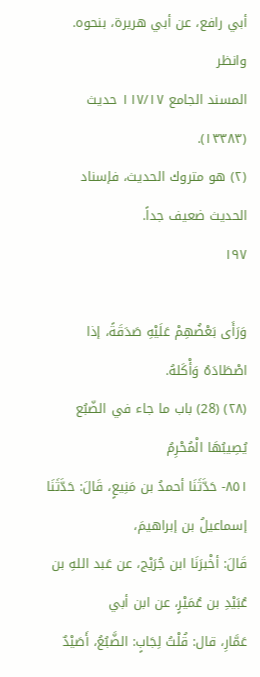أبي رافع، عن أبي هريرة، بنحوه. وانظر
المسند الجامع ١١٧/١٧ حديث (١٣٣٨٣).
(٢) هو متروك الحديث، فإسناد الحديث ضعيف جداً.
١٩٧

وَرَأَى بَعْضُهِمْ عَلَيْهِ صَدَقَةً، إذا اصْطَادَهُ وَأْكَلهُ.
(٢٨) (28) باب ما جاء في الضّبُع يُصِيبُهَا الْمُحْرِمُ
٨٥١- حَدَّثَنَا أحمدُ بن مَنِيعٍ، قَالَ: حَدَّثَنَا إسماعيلُ بن إبراهيمَ،
قَالَ: أخْبرَنَا ابن جُرَيْج، عن عَبد اللهِ بن عُبَيْدِ بن عُمَيْرٍ، عن ابن أبي
عَمَّارِ، قال: قُلْتُ لِجَابٍ: الضَّبُعُ، أَصَيْدٌ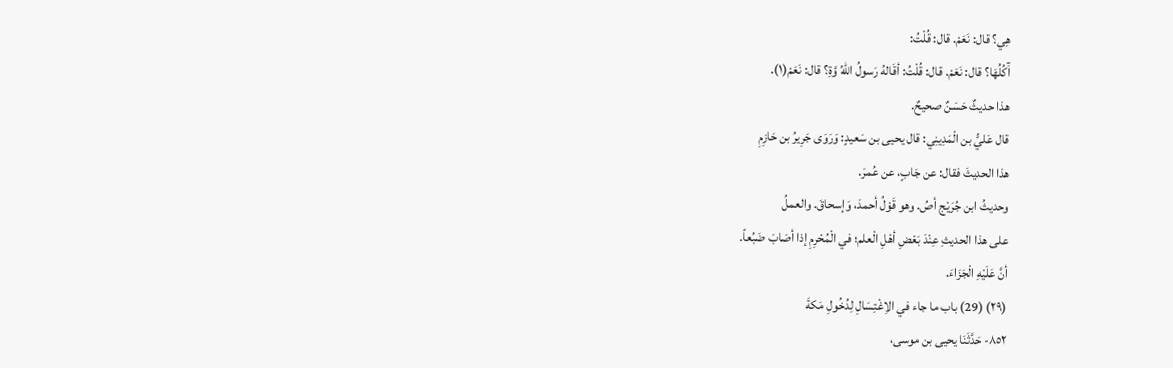هِي؟ قال: نَعَمْ. قال: قُلْتُ:
آَكُلُهَا؟ قال: نَعَمْ. قال: قُلْتُ: أقَالهُ رَسولُ اللهُ وَّةِ؟ قال: نَعَمْ(١).
هذا حديثٌ حَسَنٌ صحيحٌ.
قال عَليُّ بن الْمَدِينِي: قال يحيى بن سَعيدٍ: وَرَوَى جَرِيرُ بن حَازِمِ
هذا الحديثَ فقال: عن جَابٍ، عن عُمرَ.
وحديثُ ابن جُرَيْج أصُ. وهو قَوْلُ أحمدَ، وَإسحاقَ. والعملُ
على هذا الحديثِ عِنْدَ بَعْضِ أهْلِ الْعلم؛ في الْمُحْرِمِ إذا أصَابَ ضَبُعاً.
أنَّ عَلَيْهِ الْجَزَاءَ.
(٢٩) (29) باب ما جاء في الاِغْتِسَالِ لِدُخُولِ مَكةَ
٨٥٢- حَدَّثَنَا يحيى بن موسى،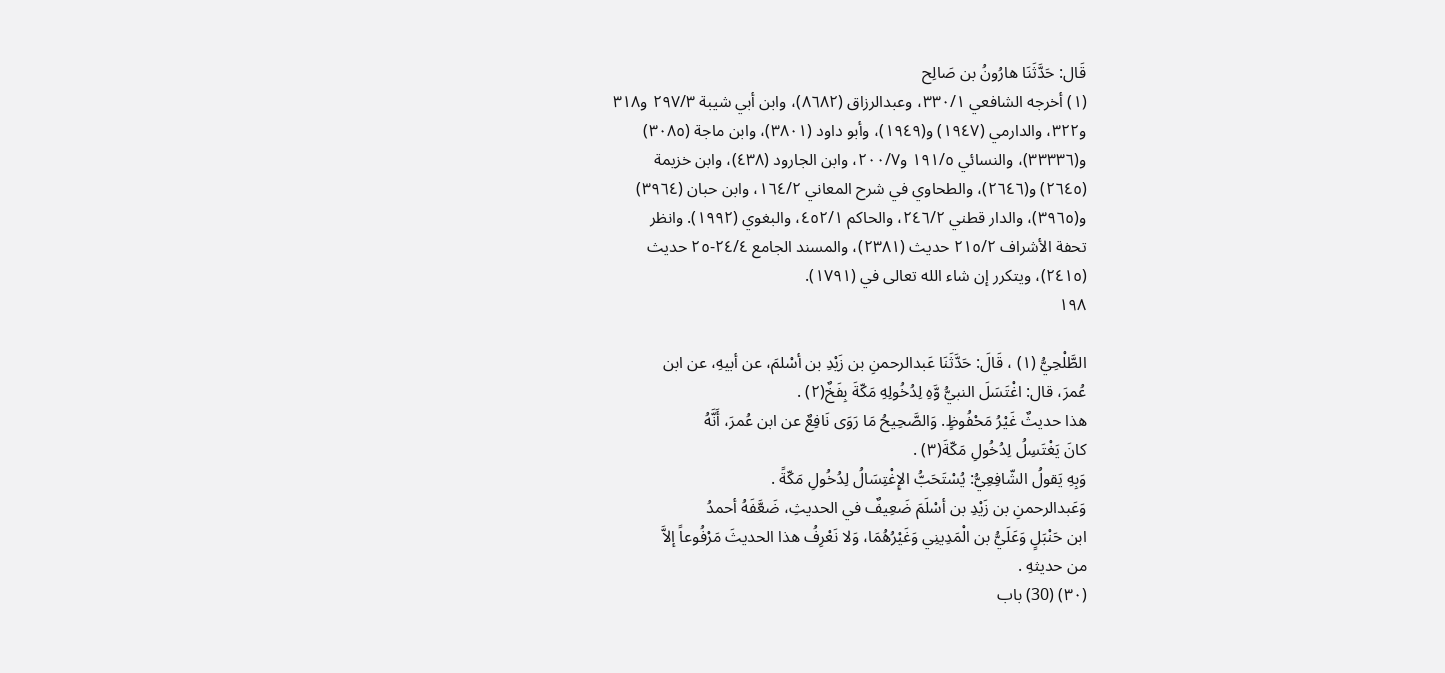قَال: حَدَّثَنَا هارُونُ بن صَالِح
(١) أخرجه الشافعي ٣٣٠/١، وعبدالرزاق (٨٦٨٢)، وابن أبي شيبة ٢٩٧/٣ و٣١٨
و٣٢٢، والدارمي (١٩٤٧) و(١٩٤٩)، وأبو داود (٣٨٠١)، وابن ماجة (٣٠٨٥)
و(٣٣٣٣٦)، والنسائي ١٩١/٥ و٢٠٠/٧، وابن الجارود (٤٣٨)، وابن خزيمة
(٢٦٤٥) و(٢٦٤٦)، والطحاوي في شرح المعاني ١٦٤/٢، وابن حبان (٣٩٦٤)
و(٣٩٦٥)، والدار قطني ٢٤٦/٢، والحاكم ٤٥٢/١، والبغوي (١٩٩٢). وانظر
تحفة الأشراف ٢١٥/٢ حديث (٢٣٨١)، والمسند الجامع ٢٤/٤-٢٥ حديث
(٢٤١٥)، ويتكرر إن شاء الله تعالى في (١٧٩١).
١٩٨

الطَّلْحِيُّ (١) ، قَالَ: حَدَّثَنَا عَبدالرحمنِ بن زَيْدِ بن أسْلمَ، عن أبيهِ، عن ابن
عُمرَ، قال: اغْتَسَلَ النبيُّ وَّهِ لِدُخُولِهِ مَكّةَ بِفَخٌ(٢) .
هذا حديثٌ غَيْرُ مَحْفُوظٍ. وَالصَّحِيحُ مَا رَوَى نَافِعٌ عن ابن عُمرَ، أَنَّهُ
كانَ يَغْتَسِلُ لِدُخُولِ مَكّةَ(٣) .
وَبِهِ يَقولُ الشّافِعِيُّ: يُسْتَحَبُّ الإِغْتِسَالُ لِدُخُولِ مَكّةً .
وَعَبدالرحمنِ بن زَيْدِ بن أسْلَمَ ضَعِيفٌ في الحديثِ، ضَعَّفَهُ أحمدُ
ابن حَنْبَلٍ وَعَلَيُّ بن الْمَدِينِي وَغَيْرُهُمَا، وَلا نَعْرِفُ هذا الحديثَ مَرْفُوعاً إلاَّ
من حديثهِ .
(٣٠) (30) باب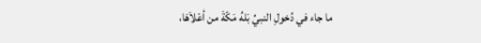ما جاء في دُخولِ النبيِّ بَلهُ مَكّةَ من أعْلاَهَا،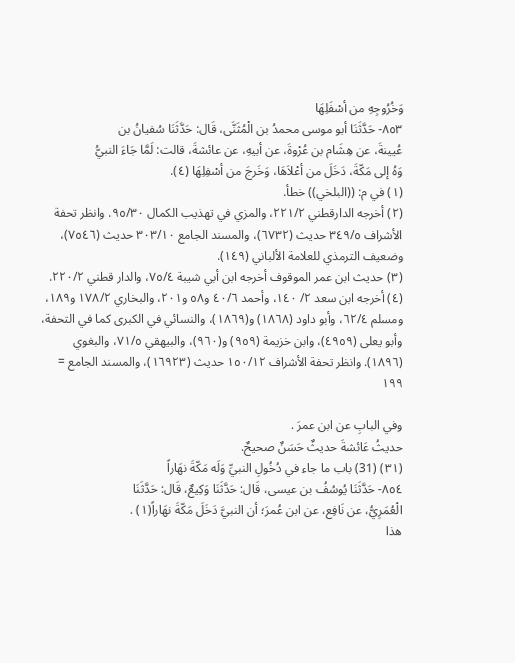وَخُرُوجِهِ من أسْفَلِهَا
٨٥٣- حَدَّثَنَا أبو موسى محمدُ بن الْمُثَنَّى، قَال: حَدَّثَنَا سُفيانُ بن
عُيينةَ، عن هِشَام بن عُرْوةَ، عن أبيهِ، عن عائشةَ، قالت: لَمَّا جَاءَ النبيُّ
وَهُ إلى مَكّةَ، دَخَلَ من أعْلاَهَا، وَخَرجَ من أسْفِلِهَا (٤).
(١) في م: ((البلخي)) خطأ.
(٢) أخرجه الدارقطني ٢٢١/٢، والمزي في تهذيب الكمال ٩٥/٣٠. وانظر تحفة
الأشراف ٣٤٩/٥ حديث (٦٧٣٢)، والمسند الجامع ٣٠٣/١٠ حديث (٧٥٤٦)،
وضعيف الترمذي للعلامة الألباني (١٤٩).
(٣) حديث ابن عمر الموقوف أخرجه ابن أبي شيبة ٧٥/٤، والدار قطني ٢٢٠/٢.
(٤) أخرجه ابن سعد ٢/ ١٤٠، وأحمد ٤٠/٦ و٥٨ و٢٠١، والبخاري ١٧٨/٢ و١٨٩،
ومسلم ٦٢/٤، وأبو داود (١٨٦٨) و(١٨٦٩)، والنسائي في الكبرى كما في التحفة،
وأبو يعلى (٤٩٥٩)، وابن خزيمة (٩٥٩) و(٩٦٠)، والبيهقي ٧١/٥، والبغوي
(١٨٩٦). وانظر تحفة الأشراف ١٥٠/١٢ حديث (١٦٩٢٣)، والمسند الجامع =
١٩٩

وفي البابِ عن ابن عمرَ .
حديثُ عَائشةَ حديثٌ حَسَنٌ صحيحٌ.
(٣١) (31) باب ما جاء في دُخُولِ النبيِّ وَلَه مَكّةَ نهَاراً
٨٥٤- حَدَّثَنَا يُوسُفُ بن عيسى، قَال: حَدَّثَنَا وَكِيعٌ، قَال: حَدَّثَنَا
الْعُمَرِيُّ، عن نَافِع، عن ابن عُمرَ؛ أن النبيَّ دَخَلَ مَكّةَ نهَاراً(١) .
هذا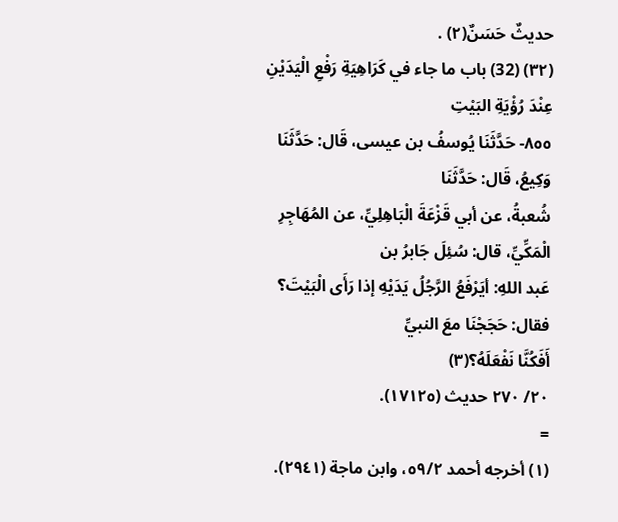حديثٌ حَسَنٌ(٢) .
(٣٢) (32) باب ما جاء في كَرَاهِيَةِ رَفْعِ الْيَدَيْنِ عِنْدَ رُؤْيَةِ البَيْتِ
٨٥٥- حَدَّثَنَا يُوسفُ بن عيسى، قَال: حَدَّثَنَا وَكِيعُ، قَال: حَدَّثَنَا
شُعبةُ، عن أبي قَزْعَةَ الْبَاهِلِيِّ، عن المُهَاجِرِ الْمَكِّيِّ، قال: سُئِلَ جَابرُ بن
عَبد اللهِ: أيَرْفَعُ الرَّجُلُ يَدَيْهِ إذا رَأَى الْبَيْتَ؟ فقال: حَجَجْنَا معَ النبيِّ
أَفَكُنَّا نَفْعَلَهُ؟(٣)
٢٠/ ٢٧٠ حديث (١٧١٢٥).
=
(١) أخرجه أحمد ٥٩/٢، وابن ماجة (٢٩٤١).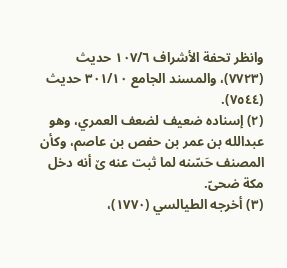وانظر تحفة الأشراف ١٠٧/٦ حديث
(٧٧٢٣)، والمسند الجامع ٣٠١/١٠ حديث (٧٥٤٤).
(٢) إسناده ضعيف لضعف العمري، وهو عبدالله بن عمر بن حفص بن عاصم، وكأن
المصنف حَسّنه لما ثبت عنه ێ أنه دخل مكة ضحىّ.
(٣) أخرجه الطيالسي (١٧٧٠)،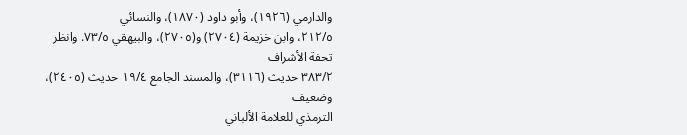والدارمي (١٩٢٦)، وأبو داود (١٨٧٠)، والنسائي
٢١٢/٥، وابن خزيمة (٢٧٠٤) و(٢٧٠٥)، والبيهقي ٧٣/٥. وانظر تحفة الأشراف
٣٨٣/٢ حديث (٣١١٦)، والمسند الجامع ١٩/٤ حديث (٢٤٠٥)، وضعيف
الترمذي للعلامة الألباني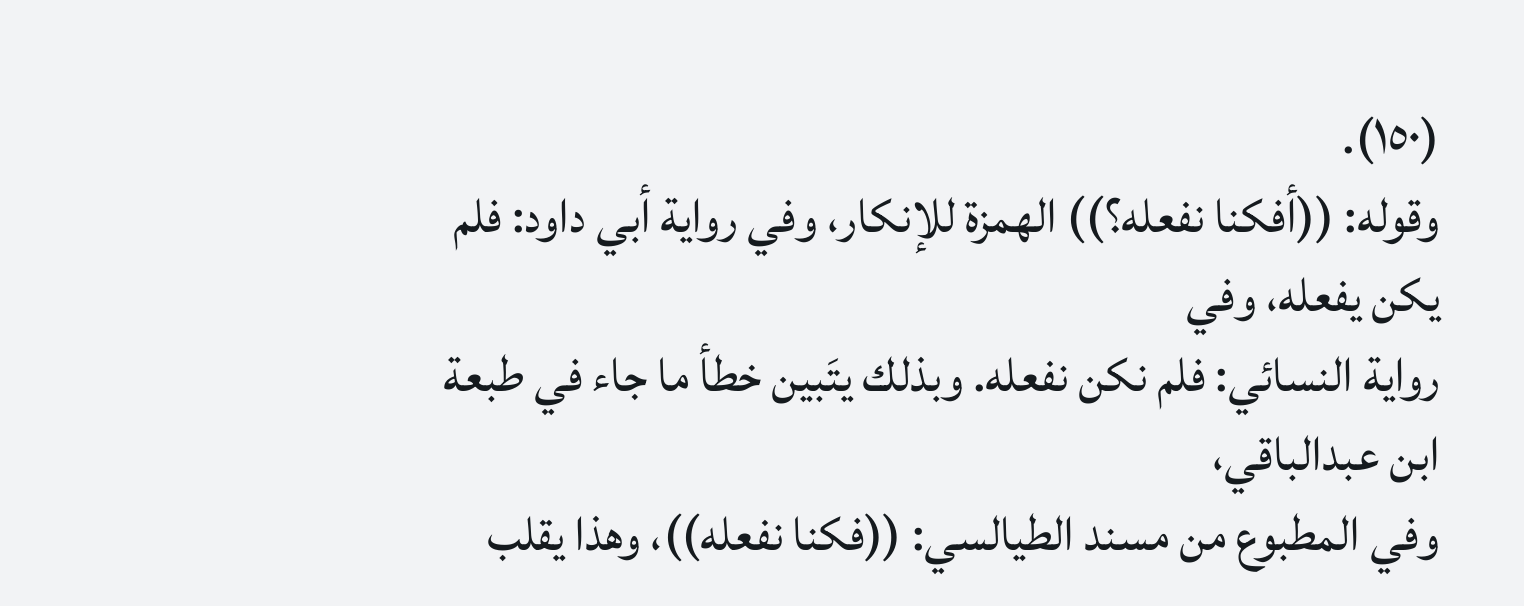(١٥٠).
وقوله: ((أفكنا نفعله؟)) الهمزة للإنكار، وفي رواية أبي داود: فلم يكن يفعله، وفي
رواية النسائي: فلم نكن نفعله. وبذلك يتَبين خطأ ما جاء في طبعة ابن عبدالباقي،
وفي المطبوع من مسند الطيالسي: ((فكنا نفعله))، وهذا يقلب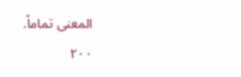المعنى تماماً.
٢٠٠